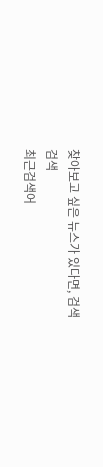찾아보고 싶은 뉴스가 있다면, 검색
검색
최근검색어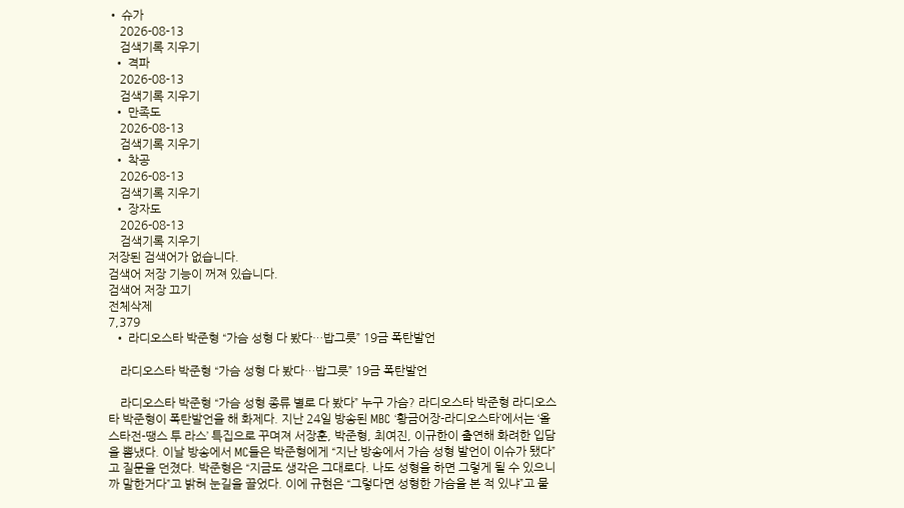• 슈가
    2026-08-13
    검색기록 지우기
  • 격파
    2026-08-13
    검색기록 지우기
  • 만족도
    2026-08-13
    검색기록 지우기
  • 착공
    2026-08-13
    검색기록 지우기
  • 장자도
    2026-08-13
    검색기록 지우기
저장된 검색어가 없습니다.
검색어 저장 기능이 꺼져 있습니다.
검색어 저장 끄기
전체삭제
7,379
  • 라디오스타 박준형 “가슴 성형 다 봤다…밥그릇” 19금 폭탄발언

    라디오스타 박준형 “가슴 성형 다 봤다…밥그릇” 19금 폭탄발언

    라디오스타 박준형 “가슴 성형 종류 별로 다 봤다” 누구 가슴? 라디오스타 박준형 라디오스타 박준형이 폭탄발언을 해 화제다. 지난 24일 방송된 MBC ‘황금어장-라디오스타’에서는 ‘올스타전-땡스 투 라스’ 특집으로 꾸며져 서장훈, 박준형, 최여진, 이규한이 출연해 화려한 입담을 뽐냈다. 이날 방송에서 MC들은 박준형에게 “지난 방송에서 가슴 성형 발언이 이슈가 됐다”고 질문을 던졌다. 박준형은 “지금도 생각은 그대로다. 나도 성형을 하면 그렇게 될 수 있으니까 말한거다”고 밝혀 눈길을 끌었다. 이에 규현은 “그렇다면 성형한 가슴을 본 적 있냐”고 물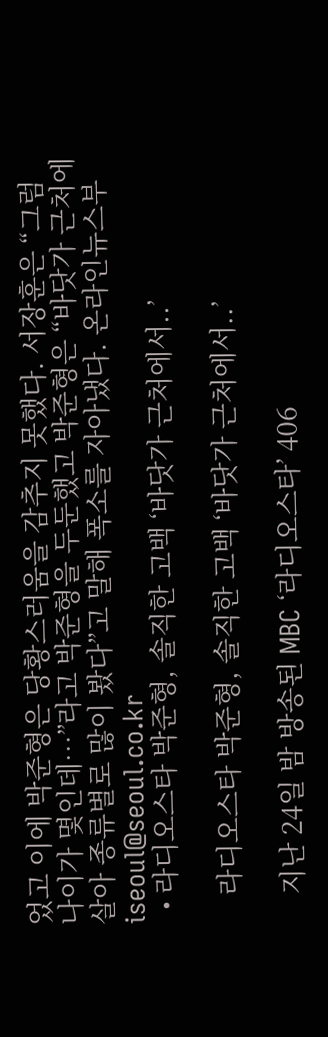었고 이에 박준형은 당황스러움을 감추지 못했다. 서장훈은 “그럼 나이가 몇인데…”라고 박준형을 두둔했고 박준형은 “바닷가 근처에 살아 종류별로 많이 봤다”고 말해 폭소를 자아냈다. 온라인뉴스부 iseoul@seoul.co.kr
  • 라디오스타 박준형, 솔직한 고백 ‘바닷가 근처에서..’

    라디오스타 박준형, 솔직한 고백 ‘바닷가 근처에서..’

    지난 24일 밤 방송된 MBC ‘라디오스타’ 406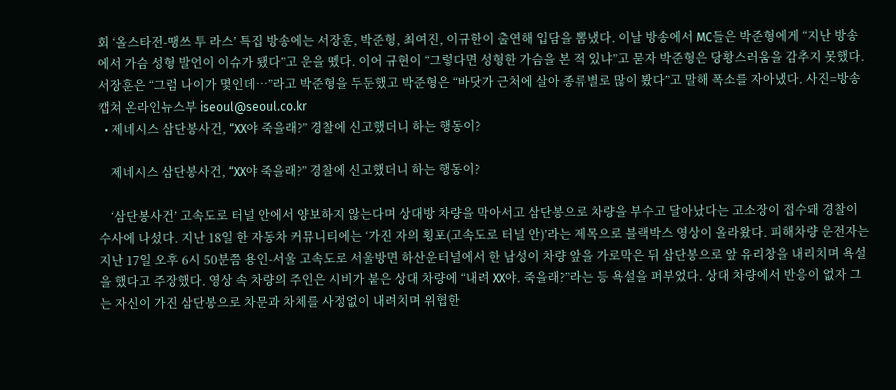회 ‘올스타전-땡쓰 투 라스’ 특집 방송에는 서장훈, 박준형, 최여진, 이규한이 출연해 입담을 뽐냈다. 이날 방송에서 MC들은 박준형에게 “지난 방송에서 가슴 성형 발언이 이슈가 됐다”고 운을 똈다. 이어 규현이 “그렇다면 성형한 가슴을 본 적 있냐”고 묻자 박준형은 당황스러움을 감추지 못했다. 서장훈은 “그럼 나이가 몇인데…”라고 박준형을 두둔했고 박준형은 “바닷가 근처에 살아 종류별로 많이 봤다”고 말해 폭소를 자아냈다. 사진=방송캡쳐 온라인뉴스부 iseoul@seoul.co.kr
  • 제네시스 삼단봉사건, “XX야 죽을래?” 경찰에 신고했더니 하는 행동이?

    제네시스 삼단봉사건, “XX야 죽을래?” 경찰에 신고했더니 하는 행동이?

    ‘삼단봉사건’ 고속도로 터널 안에서 양보하지 않는다며 상대방 차량을 막아서고 삼단봉으로 차량을 부수고 달아났다는 고소장이 접수돼 경찰이 수사에 나섰다. 지난 18일 한 자동차 커뮤니티에는 ‘가진 자의 횡포(고속도로 터널 안)’라는 제목으로 블랙박스 영상이 올라왔다. 피해차량 운전자는 지난 17일 오후 6시 50분쯤 용인-서울 고속도로 서울방면 하산운터널에서 한 남성이 차량 앞을 가로막은 뒤 삼단봉으로 앞 유리창을 내리치며 욕설을 했다고 주장했다. 영상 속 차량의 주인은 시비가 붙은 상대 차량에 “내려 XX야. 죽을래?”라는 등 욕설을 퍼부었다. 상대 차량에서 반응이 없자 그는 자신이 가진 삼단봉으로 차문과 차체를 사정없이 내려치며 위협한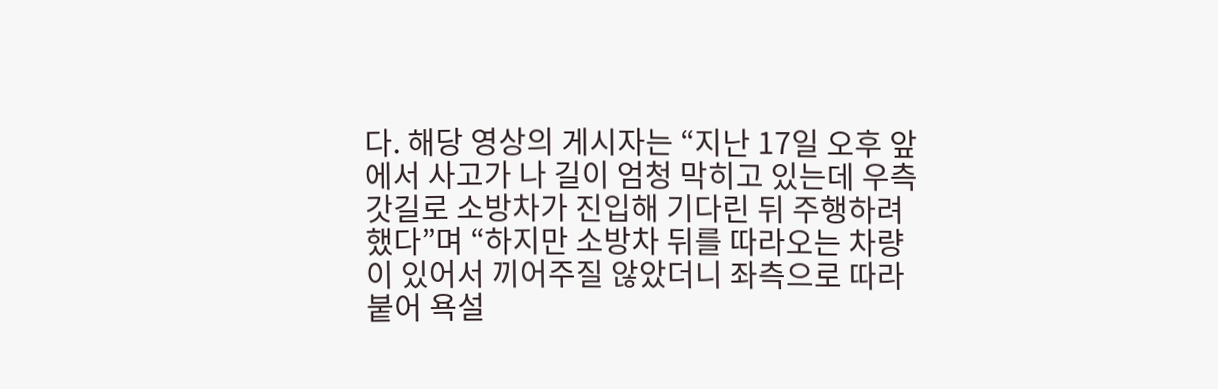다. 해당 영상의 게시자는 “지난 17일 오후 앞에서 사고가 나 길이 엄청 막히고 있는데 우측 갓길로 소방차가 진입해 기다린 뒤 주행하려 했다”며 “하지만 소방차 뒤를 따라오는 차량이 있어서 끼어주질 않았더니 좌측으로 따라붙어 욕설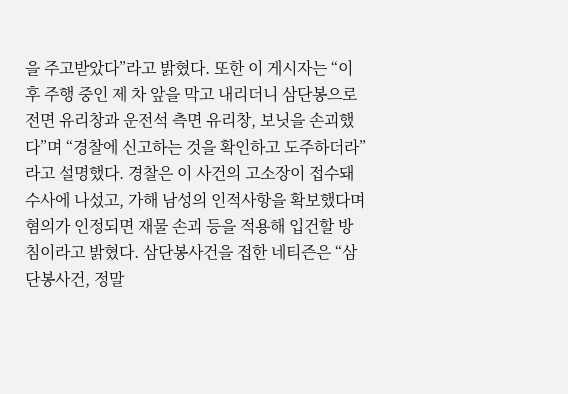을 주고받았다”라고 밝혔다. 또한 이 게시자는 “이후 주행 중인 제 차 앞을 막고 내리더니 삼단봉으로 전면 유리창과 운전석 측면 유리창, 보닛을 손괴했다”며 “경찰에 신고하는 것을 확인하고 도주하더라”라고 설명했다. 경찰은 이 사건의 고소장이 접수돼 수사에 나섰고, 가해 남성의 인적사항을 확보했다며 혐의가 인정되면 재물 손괴 등을 적용해 입건할 방침이라고 밝혔다. 삼단봉사건을 접한 네티즌은 “삼단봉사건, 정말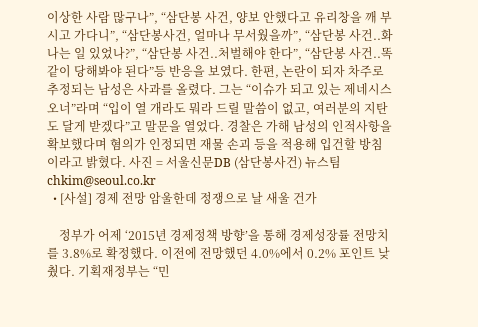이상한 사람 많구나”, “삼단봉 사건, 양보 안했다고 유리창을 깨 부시고 가다니”, “삼단봉사건, 얼마나 무서웠을까”, “삼단봉 사건..화나는 일 있었나?”, “삼단봉 사건..처벌해야 한다”, “삼단봉 사건..똑같이 당해봐야 된다”등 반응을 보였다. 한편, 논란이 되자 차주로 추정되는 남성은 사과를 올렸다. 그는 “이슈가 되고 있는 제네시스 오너”라며 “입이 열 개라도 뭐라 드릴 말씀이 없고, 여러분의 지탄도 달게 받겠다”고 말문을 열었다. 경찰은 가해 남성의 인적사항을 확보했다며 혐의가 인정되면 재물 손괴 등을 적용해 입건할 방침이라고 밝혔다. 사진 = 서울신문DB (삼단봉사건) 뉴스팀 chkim@seoul.co.kr
  • [사설] 경제 전망 암울한데 정쟁으로 날 새울 건가

    정부가 어제 ‘2015년 경제정책 방향’을 통해 경제성장률 전망치를 3.8%로 확정했다. 이전에 전망했던 4.0%에서 0.2% 포인트 낮췄다. 기획재정부는 “민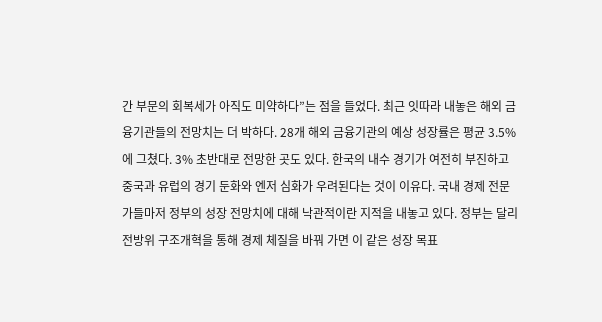간 부문의 회복세가 아직도 미약하다”는 점을 들었다. 최근 잇따라 내놓은 해외 금융기관들의 전망치는 더 박하다. 28개 해외 금융기관의 예상 성장률은 평균 3.5%에 그쳤다. 3% 초반대로 전망한 곳도 있다. 한국의 내수 경기가 여전히 부진하고 중국과 유럽의 경기 둔화와 엔저 심화가 우려된다는 것이 이유다. 국내 경제 전문가들마저 정부의 성장 전망치에 대해 낙관적이란 지적을 내놓고 있다. 정부는 달리 전방위 구조개혁을 통해 경제 체질을 바꿔 가면 이 같은 성장 목표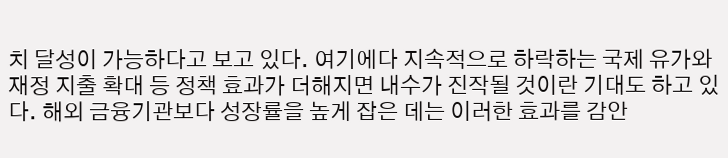치 달성이 가능하다고 보고 있다. 여기에다 지속적으로 하락하는 국제 유가와 재정 지출 확대 등 정책 효과가 더해지면 내수가 진작될 것이란 기대도 하고 있다. 해외 금융기관보다 성장률을 높게 잡은 데는 이러한 효과를 감안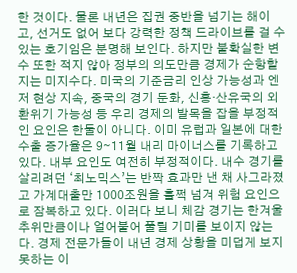한 것이다. 물론 내년은 집권 중반을 넘기는 해이고, 선거도 없어 보다 강력한 정책 드라이브를 걸 수 있는 호기임은 분명해 보인다. 하지만 불확실한 변수 또한 적지 않아 정부의 의도만큼 경제가 순항할지는 미지수다. 미국의 기준금리 인상 가능성과 엔저 현상 지속, 중국의 경기 둔화, 신흥·산유국의 외환위기 가능성 등 우리 경제의 발목을 잡을 부정적인 요인은 한둘이 아니다. 이미 유럽과 일본에 대한 수출 증가율은 9∼11월 내리 마이너스를 기록하고 있다. 내부 요인도 여전히 부정적이다. 내수 경기를 살리려던 ‘최노믹스’는 반짝 효과만 낸 채 사그라졌고 가계대출만 1000조원을 훌쩍 넘겨 위험 요인으로 잠복하고 있다. 이러다 보니 체감 경기는 한겨울 추위만큼이나 얼어붙어 풀릴 기미를 보이지 않는다. 경제 전문가들이 내년 경제 상황을 미덥게 보지 못하는 이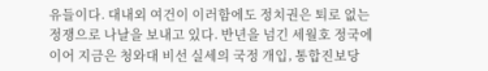유들이다. 대내외 여건이 이러함에도 정치권은 퇴로 없는 정쟁으로 나날을 보내고 있다. 반년을 넘긴 세월호 정국에 이어 지금은 청와대 비선 실세의 국정 개입, 통합진보당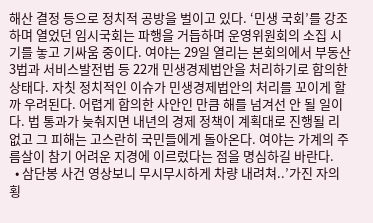해산 결정 등으로 정치적 공방을 벌이고 있다. ‘민생 국회’를 강조하며 열었던 임시국회는 파행을 거듭하며 운영위원회의 소집 시기를 놓고 기싸움 중이다. 여야는 29일 열리는 본회의에서 부동산 3법과 서비스발전법 등 22개 민생경제법안을 처리하기로 합의한 상태다. 자칫 정치적인 이슈가 민생경제법안의 처리를 꼬이게 할까 우려된다. 어렵게 합의한 사안인 만큼 해를 넘겨선 안 될 일이다. 법 통과가 늦춰지면 내년의 경제 정책이 계획대로 진행될 리 없고 그 피해는 고스란히 국민들에게 돌아온다. 여야는 가계의 주름살이 참기 어려운 지경에 이르렀다는 점을 명심하길 바란다.
  • 삼단봉 사건 영상보니 무시무시하게 차량 내려쳐..’가진 자의 횡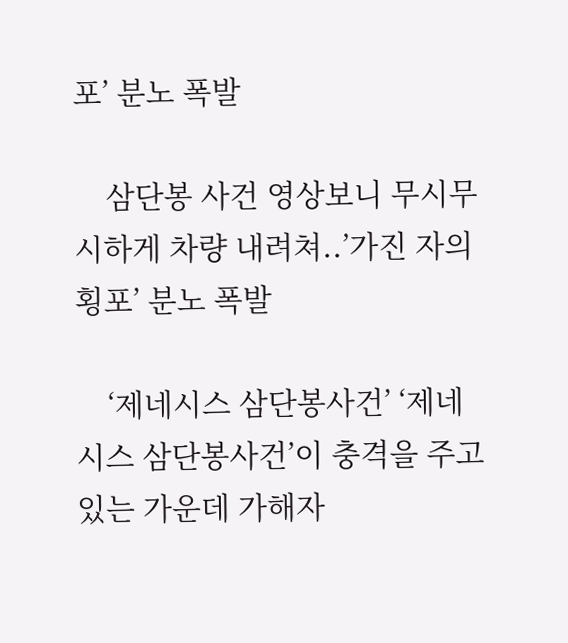포’ 분노 폭발

    삼단봉 사건 영상보니 무시무시하게 차량 내려쳐..’가진 자의 횡포’ 분노 폭발

    ‘제네시스 삼단봉사건’ ‘제네시스 삼단봉사건’이 충격을 주고 있는 가운데 가해자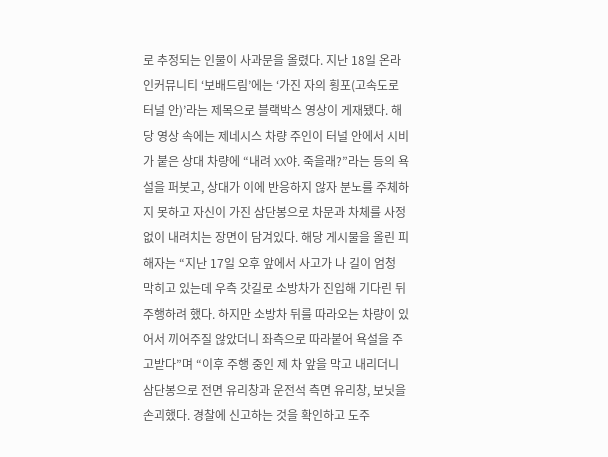로 추정되는 인물이 사과문을 올렸다. 지난 18일 온라인커뮤니티 ‘보배드림’에는 ‘가진 자의 횡포(고속도로 터널 안)’라는 제목으로 블랙박스 영상이 게재됐다. 해당 영상 속에는 제네시스 차량 주인이 터널 안에서 시비가 붙은 상대 차량에 “내려 XX야. 죽을래?”라는 등의 욕설을 퍼붓고, 상대가 이에 반응하지 않자 분노를 주체하지 못하고 자신이 가진 삼단봉으로 차문과 차체를 사정없이 내려치는 장면이 담겨있다. 해당 게시물을 올린 피해자는 “지난 17일 오후 앞에서 사고가 나 길이 엄청 막히고 있는데 우측 갓길로 소방차가 진입해 기다린 뒤 주행하려 했다. 하지만 소방차 뒤를 따라오는 차량이 있어서 끼어주질 않았더니 좌측으로 따라붙어 욕설을 주고받다”며 “이후 주행 중인 제 차 앞을 막고 내리더니 삼단봉으로 전면 유리창과 운전석 측면 유리창, 보닛을 손괴했다. 경찰에 신고하는 것을 확인하고 도주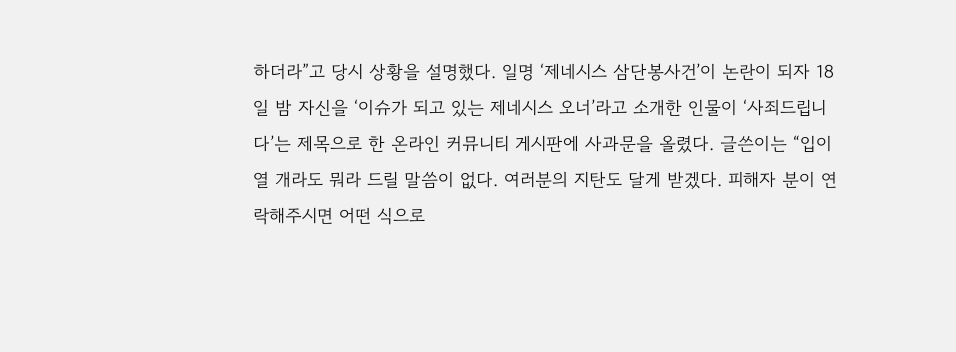하더라”고 당시 상황을 설명했다. 일명 ‘제네시스 삼단봉사건’이 논란이 되자 18일 밤 자신을 ‘이슈가 되고 있는 제네시스 오너’라고 소개한 인물이 ‘사죄드립니다’는 제목으로 한 온라인 커뮤니티 게시판에 사과문을 올렸다. 글쓴이는 “입이 열 개라도 뭐라 드릴 말씀이 없다. 여러분의 지탄도 달게 받겠다. 피해자 분이 연락해주시면 어떤 식으로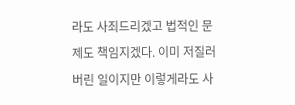라도 사죄드리겠고 법적인 문제도 책임지겠다. 이미 저질러 버린 일이지만 이렇게라도 사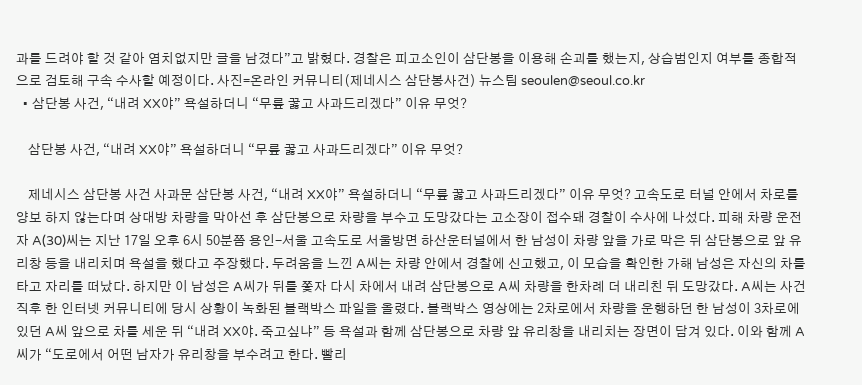과를 드려야 할 것 같아 염치없지만 글을 남겼다”고 밝혔다. 경찰은 피고소인이 삼단봉을 이용해 손괴를 했는지, 상습범인지 여부를 종합적으로 검토해 구속 수사할 예정이다. 사진=온라인 커뮤니티(제네시스 삼단봉사건) 뉴스팀 seoulen@seoul.co.kr
  • 삼단봉 사건, “내려 XX야” 욕설하더니 “무릎 꿇고 사과드리겠다” 이유 무엇?

    삼단봉 사건, “내려 XX야” 욕설하더니 “무릎 꿇고 사과드리겠다” 이유 무엇?

    제네시스 삼단봉 사건 사과문 삼단봉 사건, “내려 XX야” 욕설하더니 “무릎 꿇고 사과드리겠다” 이유 무엇? 고속도로 터널 안에서 차로를 양보 하지 않는다며 상대방 차량을 막아선 후 삼단봉으로 차량을 부수고 도망갔다는 고소장이 접수돼 경찰이 수사에 나섰다. 피해 차량 운전자 A(30)씨는 지난 17일 오후 6시 50분쯤 용인-서울 고속도로 서울방면 하산운터널에서 한 남성이 차량 앞을 가로 막은 뒤 삼단봉으로 앞 유리창 등을 내리치며 욕설을 했다고 주장했다. 두려움을 느낀 A씨는 차량 안에서 경찰에 신고했고, 이 모습을 확인한 가해 남성은 자신의 차를 타고 자리를 떠났다. 하지만 이 남성은 A씨가 뒤를 쫓자 다시 차에서 내려 삼단봉으로 A씨 차량을 한차례 더 내리친 뒤 도망갔다. A씨는 사건 직후 한 인터넷 커뮤니티에 당시 상황이 녹화된 블랙박스 파일을 올렸다. 블랙박스 영상에는 2차로에서 차량을 운행하던 한 남성이 3차로에 있던 A씨 앞으로 차를 세운 뒤 “내려 XX야. 죽고싶냐” 등 욕설과 함께 삼단봉으로 차량 앞 유리창을 내리치는 장면이 담겨 있다. 이와 함께 A씨가 “도로에서 어떤 남자가 유리창을 부수려고 한다. 빨리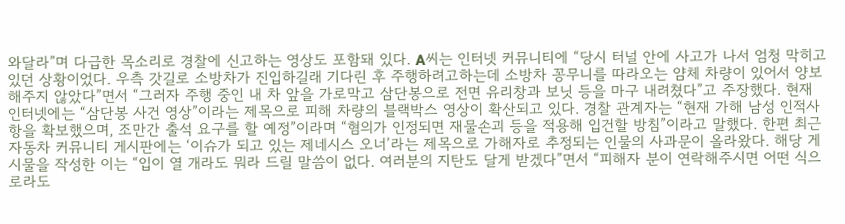와달라”며 다급한 목소리로 경찰에 신고하는 영상도 포함돼 있다. A씨는 인터넷 커뮤니티에 “당시 터널 안에 사고가 나서 엄청 막히고 있던 상황이었다. 우측 갓길로 소방차가 진입하길래 기다린 후 주행하려고하는데 소방차 꽁무니를 따라오는 얌체 차량이 있어서 양보해주지 않았다”면서 “그러자 주행 중인 내 차 앞을 가로막고 삼단봉으로 전면 유리창과 보닛 등을 마구 내려쳤다”고 주장했다. 현재 인터넷에는 “삼단봉 사건 영상”이라는 제목으로 피해 차량의 블랙박스 영상이 확산되고 있다. 경찰 관계자는 “현재 가해 남성 인적사항을 확보했으며, 조만간 출석 요구를 할 예정”이라며 “혐의가 인정되면 재물손괴 등을 적용해 입건할 방침”이라고 말했다. 한편 최근 자동차 커뮤니티 게시판에는 ‘이슈가 되고 있는 제네시스 오너’라는 제목으로 가해자로 추정되는 인물의 사과문이 올라왔다. 해당 게시물을 작성한 이는 “입이 열 개라도 뭐라 드릴 말씀이 없다. 여러분의 지탄도 달게 받겠다”면서 “피해자 분이 연락해주시면 어떤 식으로라도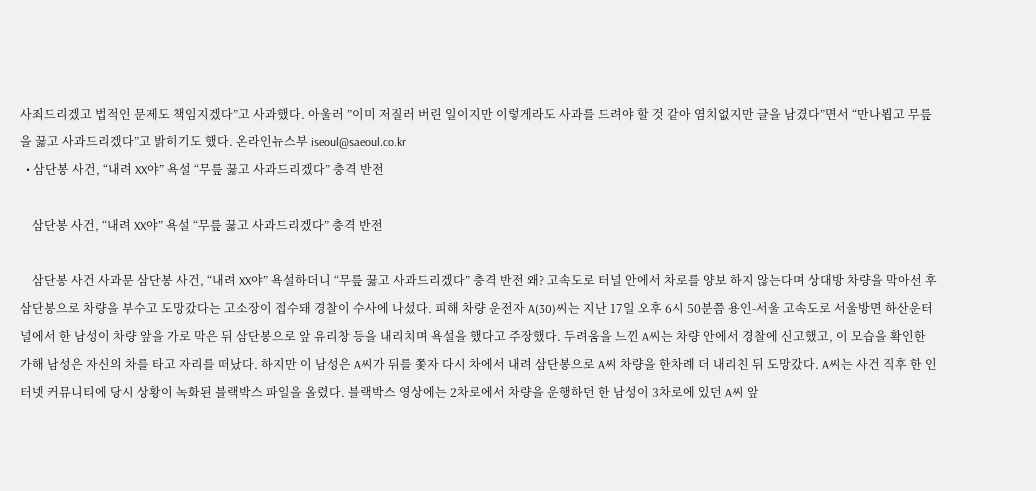사죄드리겠고 법적인 문제도 책임지겠다”고 사과했다. 아울러 ”이미 저질러 버린 일이지만 이렇게라도 사과를 드려야 할 것 같아 염치없지만 글을 남겼다”면서 “만나뵙고 무릎을 꿇고 사과드리겠다”고 밝히기도 했다. 온라인뉴스부 iseoul@saeoul.co.kr
  • 삼단봉 사건, “내려 XX야” 욕설 “무릎 꿇고 사과드리겠다” 충격 반전

    삼단봉 사건, “내려 XX야” 욕설 “무릎 꿇고 사과드리겠다” 충격 반전

    삼단봉 사건 사과문 삼단봉 사건, “내려 XX야” 욕설하더니 “무릎 꿇고 사과드리겠다” 충격 반전 왜? 고속도로 터널 안에서 차로를 양보 하지 않는다며 상대방 차량을 막아선 후 삼단봉으로 차량을 부수고 도망갔다는 고소장이 접수돼 경찰이 수사에 나섰다. 피해 차량 운전자 A(30)씨는 지난 17일 오후 6시 50분쯤 용인-서울 고속도로 서울방면 하산운터널에서 한 남성이 차량 앞을 가로 막은 뒤 삼단봉으로 앞 유리창 등을 내리치며 욕설을 했다고 주장했다. 두려움을 느낀 A씨는 차량 안에서 경찰에 신고했고, 이 모습을 확인한 가해 남성은 자신의 차를 타고 자리를 떠났다. 하지만 이 남성은 A씨가 뒤를 쫓자 다시 차에서 내려 삼단봉으로 A씨 차량을 한차례 더 내리친 뒤 도망갔다. A씨는 사건 직후 한 인터넷 커뮤니티에 당시 상황이 녹화된 블랙박스 파일을 올렸다. 블랙박스 영상에는 2차로에서 차량을 운행하던 한 남성이 3차로에 있던 A씨 앞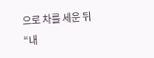으로 차를 세운 뒤 “내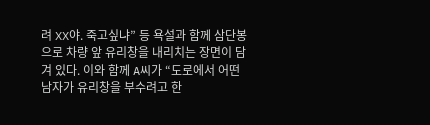려 XX야. 죽고싶냐” 등 욕설과 함께 삼단봉으로 차량 앞 유리창을 내리치는 장면이 담겨 있다. 이와 함께 A씨가 “도로에서 어떤 남자가 유리창을 부수려고 한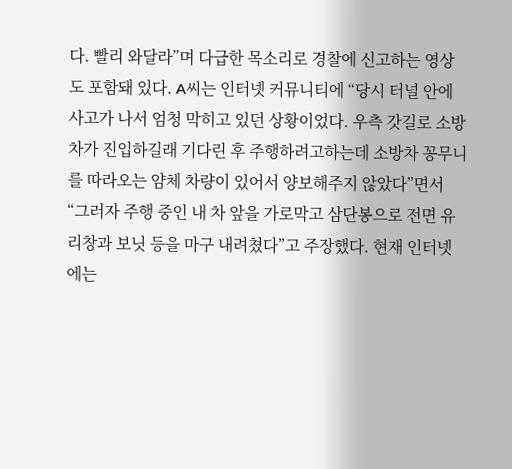다. 빨리 와달라”며 다급한 목소리로 경찰에 신고하는 영상도 포함돼 있다. A씨는 인터넷 커뮤니티에 “당시 터널 안에 사고가 나서 엄청 막히고 있던 상황이었다. 우측 갓길로 소방차가 진입하길래 기다린 후 주행하려고하는데 소방차 꽁무니를 따라오는 얌체 차량이 있어서 양보해주지 않았다”면서 “그러자 주행 중인 내 차 앞을 가로막고 삼단봉으로 전면 유리창과 보닛 등을 마구 내려쳤다”고 주장했다. 현재 인터넷에는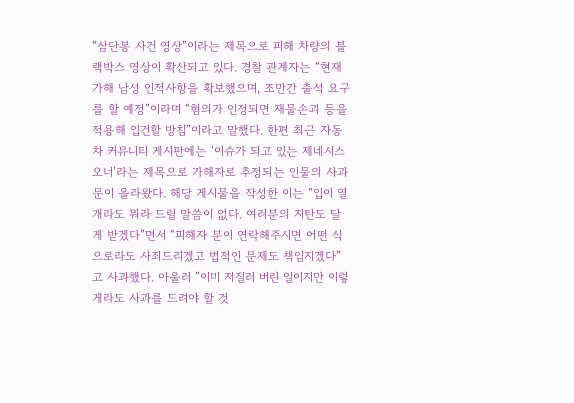“삼단봉 사건 영상”이라는 제목으로 피해 차량의 블랙박스 영상이 확산되고 있다. 경찰 관계자는 “현재 가해 남성 인적사항을 확보했으며, 조만간 출석 요구를 할 예정”이라며 “혐의가 인정되면 재물손괴 등을 적용해 입건할 방침”이라고 말했다. 한편 최근 자동차 커뮤니티 게시판에는 ‘이슈가 되고 있는 제네시스 오너’라는 제목으로 가해자로 추정되는 인물의 사과문이 올라왔다. 해당 게시물을 작성한 이는 “입이 열 개라도 뭐라 드릴 말씀이 없다. 여러분의 지탄도 달게 받겠다”면서 “피해자 분이 연락해주시면 어떤 식으로라도 사죄드리겠고 법적인 문제도 책임지겠다”고 사과했다. 아울러 ”이미 저질러 버린 일이지만 이렇게라도 사과를 드려야 할 것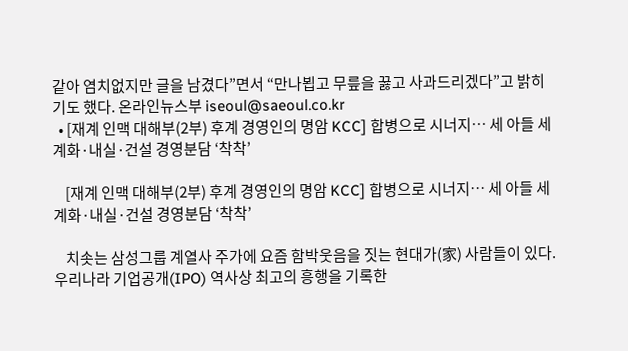같아 염치없지만 글을 남겼다”면서 “만나뵙고 무릎을 꿇고 사과드리겠다”고 밝히기도 했다. 온라인뉴스부 iseoul@saeoul.co.kr
  • [재계 인맥 대해부(2부) 후계 경영인의 명암 KCC] 합병으로 시너지… 세 아들 세계화·내실·건설 경영분담 ‘착착’

    [재계 인맥 대해부(2부) 후계 경영인의 명암 KCC] 합병으로 시너지… 세 아들 세계화·내실·건설 경영분담 ‘착착’

    치솟는 삼성그룹 계열사 주가에 요즘 함박웃음을 짓는 현대가(家) 사람들이 있다. 우리나라 기업공개(IPO) 역사상 최고의 흥행을 기록한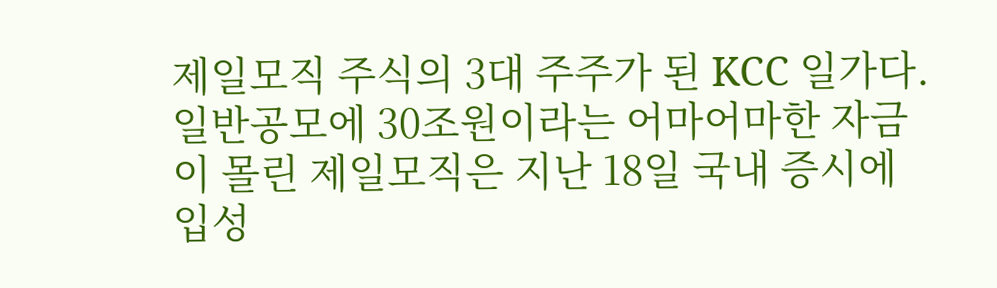제일모직 주식의 3대 주주가 된 KCC 일가다. 일반공모에 30조원이라는 어마어마한 자금이 몰린 제일모직은 지난 18일 국내 증시에 입성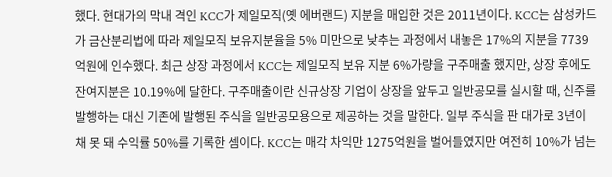했다. 현대가의 막내 격인 KCC가 제일모직(옛 에버랜드) 지분을 매입한 것은 2011년이다. KCC는 삼성카드가 금산분리법에 따라 제일모직 보유지분율을 5% 미만으로 낮추는 과정에서 내놓은 17%의 지분을 7739억원에 인수했다. 최근 상장 과정에서 KCC는 제일모직 보유 지분 6%가량을 구주매출 했지만, 상장 후에도 잔여지분은 10.19%에 달한다. 구주매출이란 신규상장 기업이 상장을 앞두고 일반공모를 실시할 때, 신주를 발행하는 대신 기존에 발행된 주식을 일반공모용으로 제공하는 것을 말한다. 일부 주식을 판 대가로 3년이 채 못 돼 수익률 50%를 기록한 셈이다. KCC는 매각 차익만 1275억원을 벌어들였지만 여전히 10%가 넘는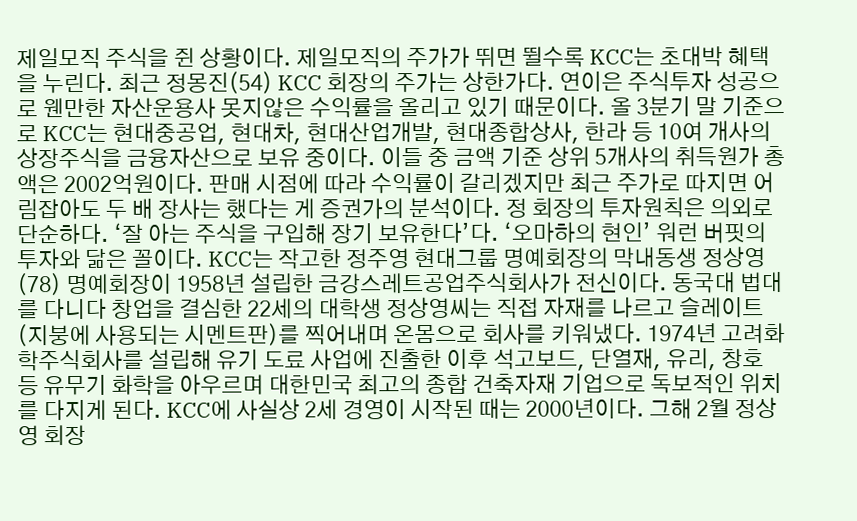제일모직 주식을 쥔 상황이다. 제일모직의 주가가 뛰면 뛸수록 KCC는 초대박 혜택을 누린다. 최근 정몽진(54) KCC 회장의 주가는 상한가다. 연이은 주식투자 성공으로 웬만한 자산운용사 못지않은 수익률을 올리고 있기 때문이다. 올 3분기 말 기준으로 KCC는 현대중공업, 현대차, 현대산업개발, 현대종합상사, 한라 등 10여 개사의 상장주식을 금융자산으로 보유 중이다. 이들 중 금액 기준 상위 5개사의 취득원가 총액은 2002억원이다. 판매 시점에 따라 수익률이 갈리겠지만 최근 주가로 따지면 어림잡아도 두 배 장사는 했다는 게 증권가의 분석이다. 정 회장의 투자원칙은 의외로 단순하다. ‘잘 아는 주식을 구입해 장기 보유한다’다. ‘오마하의 현인’ 워런 버핏의 투자와 닮은 꼴이다. KCC는 작고한 정주영 현대그룹 명예회장의 막내동생 정상영(78) 명예회장이 1958년 설립한 금강스레트공업주식회사가 전신이다. 동국대 법대를 다니다 창업을 결심한 22세의 대학생 정상영씨는 직접 자재를 나르고 슬레이트(지붕에 사용되는 시멘트판)를 찍어내며 온몸으로 회사를 키워냈다. 1974년 고려화학주식회사를 설립해 유기 도료 사업에 진출한 이후 석고보드, 단열재, 유리, 창호 등 유무기 화학을 아우르며 대한민국 최고의 종합 건축자재 기업으로 독보적인 위치를 다지게 된다. KCC에 사실상 2세 경영이 시작된 때는 2000년이다. 그해 2월 정상영 회장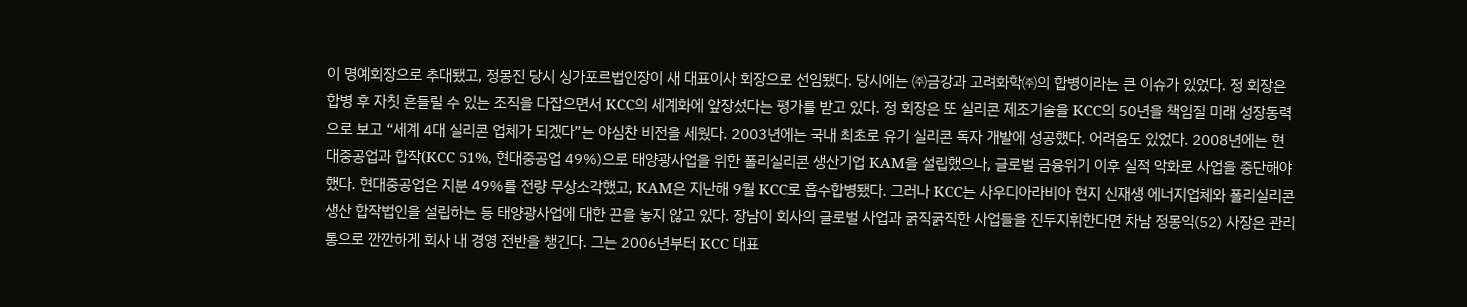이 명예회장으로 추대됐고, 정몽진 당시 싱가포르법인장이 새 대표이사 회장으로 선임됐다. 당시에는 ㈜금강과 고려화학㈜의 합병이라는 큰 이슈가 있었다. 정 회장은 합병 후 자칫 흔들릴 수 있는 조직을 다잡으면서 KCC의 세계화에 앞장섰다는 평가를 받고 있다. 정 회장은 또 실리콘 제조기술을 KCC의 50년을 책임질 미래 성장동력으로 보고 “세계 4대 실리콘 업체가 되겠다”는 야심찬 비전을 세웠다. 2003년에는 국내 최초로 유기 실리콘 독자 개발에 성공했다. 어려움도 있었다. 2008년에는 현대중공업과 합작(KCC 51%, 현대중공업 49%)으로 태양광사업을 위한 폴리실리콘 생산기업 KAM을 설립했으나, 글로벌 금융위기 이후 실적 악화로 사업을 중단해야 했다. 현대중공업은 지분 49%를 전량 무상소각했고, KAM은 지난해 9월 KCC로 흡수합병됐다. 그러나 KCC는 사우디아라비아 현지 신재생 에너지업체와 폴리실리콘 생산 합작법인을 설립하는 등 태양광사업에 대한 끈을 놓지 않고 있다. 장남이 회사의 글로벌 사업과 굵직굵직한 사업들을 진두지휘한다면 차남 정몽익(52) 사장은 관리통으로 깐깐하게 회사 내 경영 전반을 챙긴다. 그는 2006년부터 KCC 대표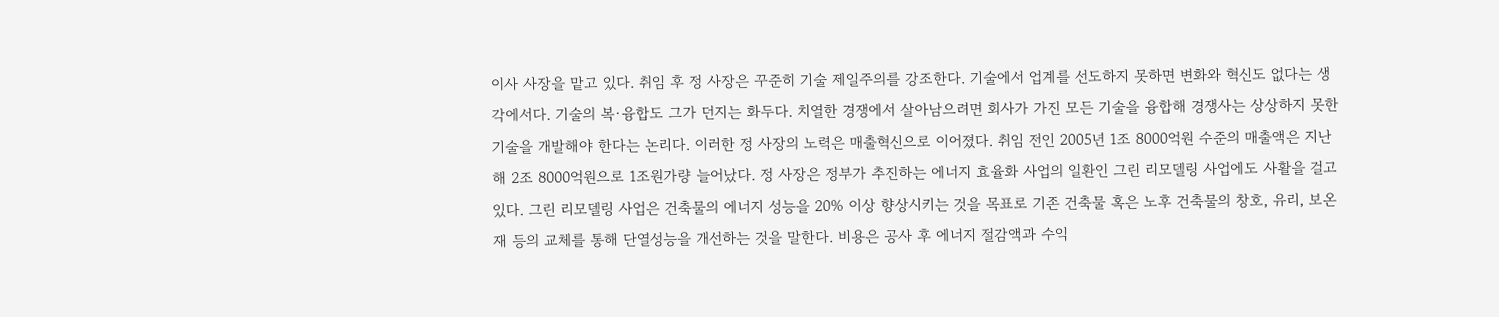이사 사장을 맡고 있다. 취임 후 정 사장은 꾸준히 기술 제일주의를 강조한다. 기술에서 업계를 선도하지 못하면 변화와 혁신도 없다는 생각에서다. 기술의 복·융합도 그가 던지는 화두다. 치열한 경쟁에서 살아남으려면 회사가 가진 모든 기술을 융합해 경쟁사는 상상하지 못한 기술을 개발해야 한다는 논리다. 이러한 정 사장의 노력은 매출혁신으로 이어졌다. 취임 전인 2005년 1조 8000억원 수준의 매출액은 지난해 2조 8000억원으로 1조원가량 늘어났다. 정 사장은 정부가 추진하는 에너지 효율화 사업의 일환인 그린 리모델링 사업에도 사활을 걸고 있다. 그린 리모델링 사업은 건축물의 에너지 성능을 20% 이상 향상시키는 것을 목표로 기존 건축물 혹은 노후 건축물의 창호, 유리, 보온재 등의 교체를 통해 단열성능을 개선하는 것을 말한다. 비용은 공사 후 에너지 절감액과 수익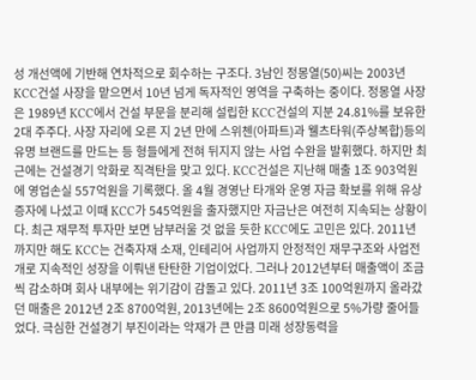성 개선액에 기반해 연차적으로 회수하는 구조다. 3남인 정몽열(50)씨는 2003년 KCC건설 사장을 맡으면서 10년 넘게 독자적인 영역을 구축하는 중이다. 정몽열 사장은 1989년 KCC에서 건설 부문을 분리해 설립한 KCC건설의 지분 24.81%를 보유한 2대 주주다. 사장 자리에 오른 지 2년 만에 스위첸(아파트)과 웰츠타워(주상복합)등의 유명 브랜드를 만드는 등 형들에게 전혀 뒤지지 않는 사업 수완을 발휘했다. 하지만 최근에는 건설경기 악화로 직격탄을 맞고 있다. KCC건설은 지난해 매출 1조 903억원에 영업손실 557억원을 기록했다. 올 4월 경영난 타개와 운영 자금 확보를 위해 유상증자에 나섰고 이때 KCC가 545억원을 출자했지만 자금난은 여전히 지속되는 상황이다. 최근 재무적 투자만 보면 남부러울 것 없을 듯한 KCC에도 고민은 있다. 2011년 까지만 해도 KCC는 건축자재 소재, 인테리어 사업까지 안정적인 재무구조와 사업전개로 지속적인 성장을 이뤄낸 탄탄한 기업이었다. 그러나 2012년부터 매출액이 조금씩 감소하며 회사 내부에는 위기감이 감돌고 있다. 2011년 3조 100억원까지 올라갔던 매출은 2012년 2조 8700억원, 2013년에는 2조 8600억원으로 5%가량 줄어들었다. 극심한 건설경기 부진이라는 악재가 큰 만큼 미래 성장동력을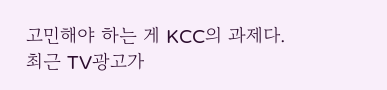고민해야 하는 게 KCC의 과제다. 최근 TV광고가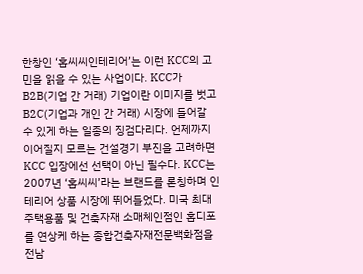한창인 ‘홈씨씨인테리어’는 이런 KCC의 고민을 읽을 수 있는 사업이다. KCC가 B2B(기업 간 거래) 기업이란 이미지를 벗고 B2C(기업과 개인 간 거래) 시장에 들어갈 수 있게 하는 일종의 징검다리다. 언제까지 이어질지 모르는 건설경기 부진을 고려하면 KCC 입장에선 선택이 아닌 필수다. KCC는 2007년 ‘홈씨씨’라는 브랜드를 론칭하며 인테리어 상품 시장에 뛰어들었다. 미국 최대 주택용품 및 건축자재 소매체인점인 홈디포를 연상케 하는 종합건축자재전문백화점을 전남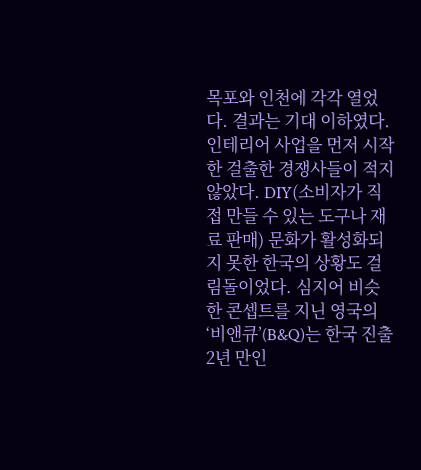목포와 인천에 각각 열었다. 결과는 기대 이하였다. 인테리어 사업을 먼저 시작한 걸출한 경쟁사들이 적지 않았다. DIY(소비자가 직접 만들 수 있는 도구나 재료 판매) 문화가 활성화되지 못한 한국의 상황도 걸림돌이었다. 심지어 비슷한 콘셉트를 지닌 영국의 ‘비앤큐’(B&Q)는 한국 진출 2년 만인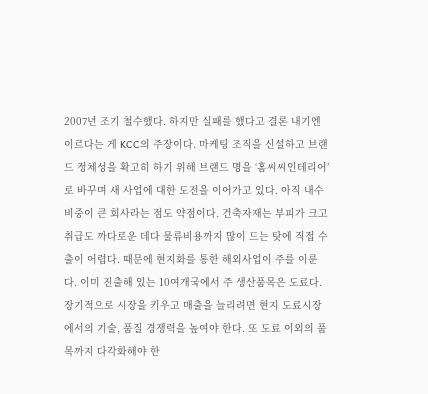2007년 조기 철수했다. 하지만 실패를 했다고 결론 내기엔 이르다는 게 KCC의 주장이다. 마케팅 조직을 신설하고 브랜드 정체성을 확고히 하기 위해 브랜드 명을 ‘홈씨씨인테리어’로 바꾸며 새 사업에 대한 도전을 이어가고 있다. 아직 내수 비중이 큰 회사라는 점도 약점이다. 건축자재는 부피가 크고 취급도 까다로운 데다 물류비용까지 많이 드는 탓에 직접 수출이 어렵다. 때문에 현지화를 통한 해외사업이 주를 이룬다. 이미 진출해 있는 10여개국에서 주 생산품목은 도료다. 장기적으로 시장을 키우고 매출을 늘리려면 현지 도료시장에서의 기술, 품질 경쟁력을 높여야 한다. 또 도료 이외의 품목까지 다각화해야 한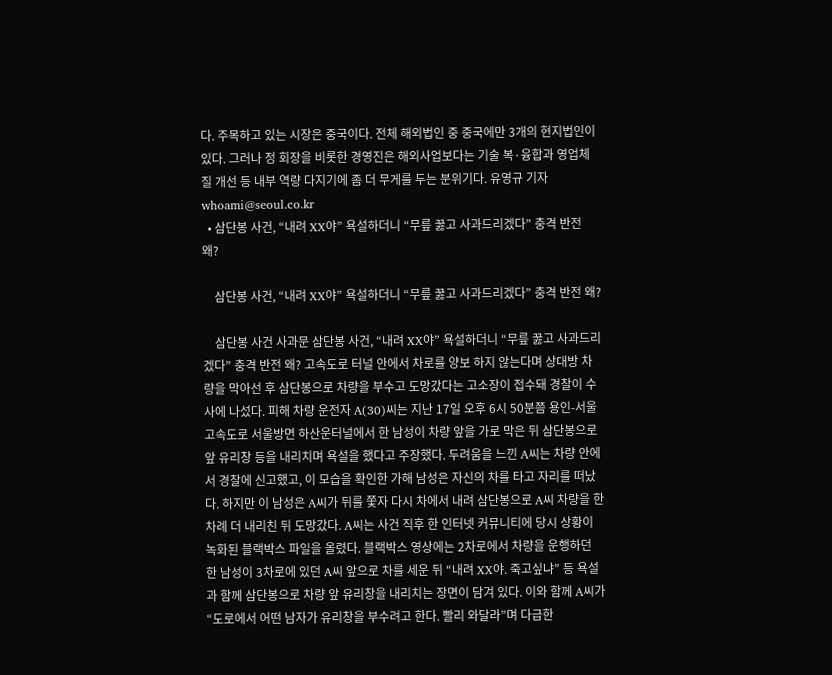다. 주목하고 있는 시장은 중국이다. 전체 해외법인 중 중국에만 3개의 현지법인이 있다. 그러나 정 회장을 비롯한 경영진은 해외사업보다는 기술 복·융합과 영업체질 개선 등 내부 역량 다지기에 좀 더 무게를 두는 분위기다. 유영규 기자 whoami@seoul.co.kr
  • 삼단봉 사건, “내려 XX야” 욕설하더니 “무릎 꿇고 사과드리겠다” 충격 반전 왜?

    삼단봉 사건, “내려 XX야” 욕설하더니 “무릎 꿇고 사과드리겠다” 충격 반전 왜?

    삼단봉 사건 사과문 삼단봉 사건, “내려 XX야” 욕설하더니 “무릎 꿇고 사과드리겠다” 충격 반전 왜? 고속도로 터널 안에서 차로를 양보 하지 않는다며 상대방 차량을 막아선 후 삼단봉으로 차량을 부수고 도망갔다는 고소장이 접수돼 경찰이 수사에 나섰다. 피해 차량 운전자 A(30)씨는 지난 17일 오후 6시 50분쯤 용인-서울 고속도로 서울방면 하산운터널에서 한 남성이 차량 앞을 가로 막은 뒤 삼단봉으로 앞 유리창 등을 내리치며 욕설을 했다고 주장했다. 두려움을 느낀 A씨는 차량 안에서 경찰에 신고했고, 이 모습을 확인한 가해 남성은 자신의 차를 타고 자리를 떠났다. 하지만 이 남성은 A씨가 뒤를 쫓자 다시 차에서 내려 삼단봉으로 A씨 차량을 한차례 더 내리친 뒤 도망갔다. A씨는 사건 직후 한 인터넷 커뮤니티에 당시 상황이 녹화된 블랙박스 파일을 올렸다. 블랙박스 영상에는 2차로에서 차량을 운행하던 한 남성이 3차로에 있던 A씨 앞으로 차를 세운 뒤 “내려 XX야. 죽고싶냐” 등 욕설과 함께 삼단봉으로 차량 앞 유리창을 내리치는 장면이 담겨 있다. 이와 함께 A씨가 “도로에서 어떤 남자가 유리창을 부수려고 한다. 빨리 와달라”며 다급한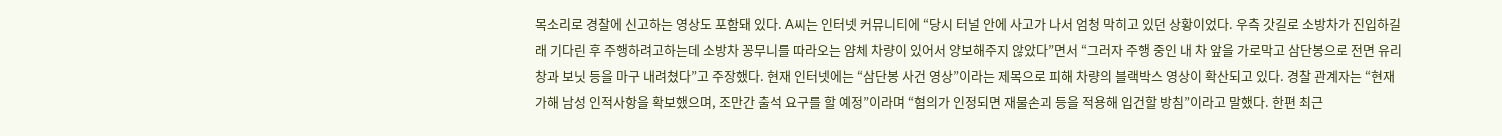목소리로 경찰에 신고하는 영상도 포함돼 있다. A씨는 인터넷 커뮤니티에 “당시 터널 안에 사고가 나서 엄청 막히고 있던 상황이었다. 우측 갓길로 소방차가 진입하길래 기다린 후 주행하려고하는데 소방차 꽁무니를 따라오는 얌체 차량이 있어서 양보해주지 않았다”면서 “그러자 주행 중인 내 차 앞을 가로막고 삼단봉으로 전면 유리창과 보닛 등을 마구 내려쳤다”고 주장했다. 현재 인터넷에는 “삼단봉 사건 영상”이라는 제목으로 피해 차량의 블랙박스 영상이 확산되고 있다. 경찰 관계자는 “현재 가해 남성 인적사항을 확보했으며, 조만간 출석 요구를 할 예정”이라며 “혐의가 인정되면 재물손괴 등을 적용해 입건할 방침”이라고 말했다. 한편 최근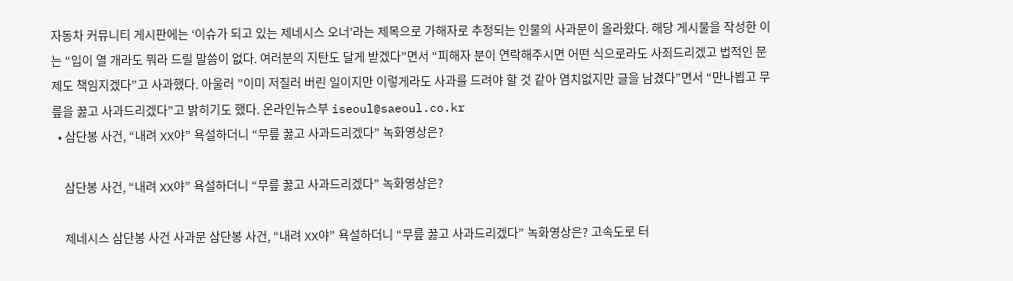자동차 커뮤니티 게시판에는 ‘이슈가 되고 있는 제네시스 오너’라는 제목으로 가해자로 추정되는 인물의 사과문이 올라왔다. 해당 게시물을 작성한 이는 “입이 열 개라도 뭐라 드릴 말씀이 없다. 여러분의 지탄도 달게 받겠다”면서 “피해자 분이 연락해주시면 어떤 식으로라도 사죄드리겠고 법적인 문제도 책임지겠다”고 사과했다. 아울러 ”이미 저질러 버린 일이지만 이렇게라도 사과를 드려야 할 것 같아 염치없지만 글을 남겼다”면서 “만나뵙고 무릎을 꿇고 사과드리겠다”고 밝히기도 했다. 온라인뉴스부 iseoul@saeoul.co.kr
  • 삼단봉 사건, “내려 XX야” 욕설하더니 “무릎 꿇고 사과드리겠다” 녹화영상은?

    삼단봉 사건, “내려 XX야” 욕설하더니 “무릎 꿇고 사과드리겠다” 녹화영상은?

    제네시스 삼단봉 사건 사과문 삼단봉 사건, “내려 XX야” 욕설하더니 “무릎 꿇고 사과드리겠다” 녹화영상은? 고속도로 터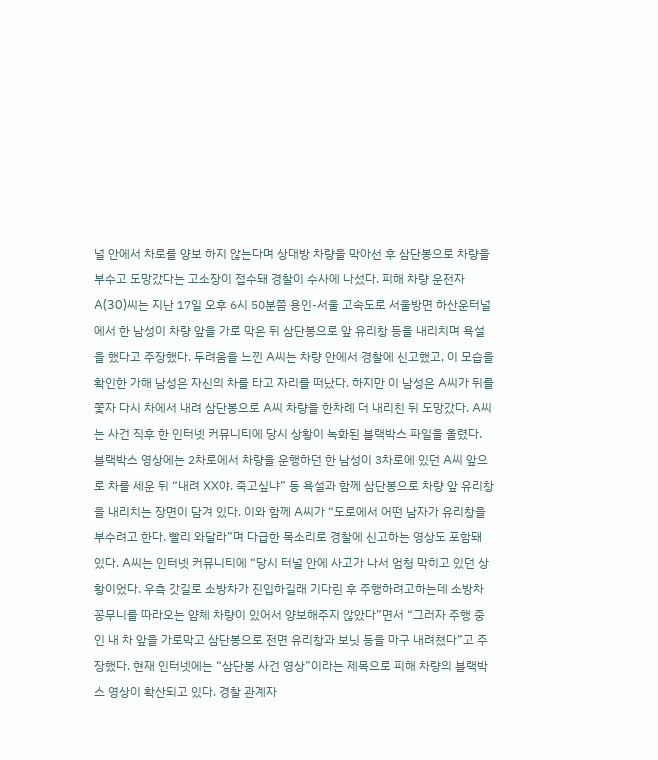널 안에서 차로를 양보 하지 않는다며 상대방 차량을 막아선 후 삼단봉으로 차량을 부수고 도망갔다는 고소장이 접수돼 경찰이 수사에 나섰다. 피해 차량 운전자 A(30)씨는 지난 17일 오후 6시 50분쯤 용인-서울 고속도로 서울방면 하산운터널에서 한 남성이 차량 앞을 가로 막은 뒤 삼단봉으로 앞 유리창 등을 내리치며 욕설을 했다고 주장했다. 두려움을 느낀 A씨는 차량 안에서 경찰에 신고했고, 이 모습을 확인한 가해 남성은 자신의 차를 타고 자리를 떠났다. 하지만 이 남성은 A씨가 뒤를 쫓자 다시 차에서 내려 삼단봉으로 A씨 차량을 한차례 더 내리친 뒤 도망갔다. A씨는 사건 직후 한 인터넷 커뮤니티에 당시 상황이 녹화된 블랙박스 파일을 올렸다. 블랙박스 영상에는 2차로에서 차량을 운행하던 한 남성이 3차로에 있던 A씨 앞으로 차를 세운 뒤 “내려 XX야. 죽고싶냐” 등 욕설과 함께 삼단봉으로 차량 앞 유리창을 내리치는 장면이 담겨 있다. 이와 함께 A씨가 “도로에서 어떤 남자가 유리창을 부수려고 한다. 빨리 와달라”며 다급한 목소리로 경찰에 신고하는 영상도 포함돼 있다. A씨는 인터넷 커뮤니티에 “당시 터널 안에 사고가 나서 엄청 막히고 있던 상황이었다. 우측 갓길로 소방차가 진입하길래 기다린 후 주행하려고하는데 소방차 꽁무니를 따라오는 얌체 차량이 있어서 양보해주지 않았다”면서 “그러자 주행 중인 내 차 앞을 가로막고 삼단봉으로 전면 유리창과 보닛 등을 마구 내려쳤다”고 주장했다. 현재 인터넷에는 “삼단봉 사건 영상”이라는 제목으로 피해 차량의 블랙박스 영상이 확산되고 있다. 경찰 관계자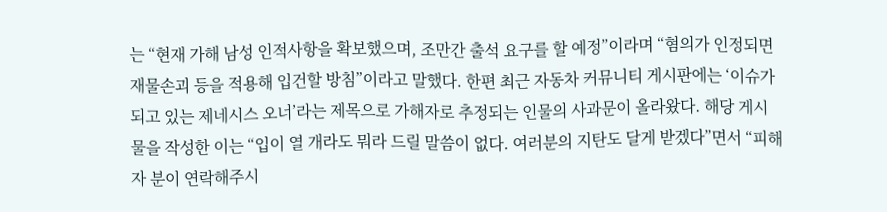는 “현재 가해 남성 인적사항을 확보했으며, 조만간 출석 요구를 할 예정”이라며 “혐의가 인정되면 재물손괴 등을 적용해 입건할 방침”이라고 말했다. 한편 최근 자동차 커뮤니티 게시판에는 ‘이슈가 되고 있는 제네시스 오너’라는 제목으로 가해자로 추정되는 인물의 사과문이 올라왔다. 해당 게시물을 작성한 이는 “입이 열 개라도 뭐라 드릴 말씀이 없다. 여러분의 지탄도 달게 받겠다”면서 “피해자 분이 연락해주시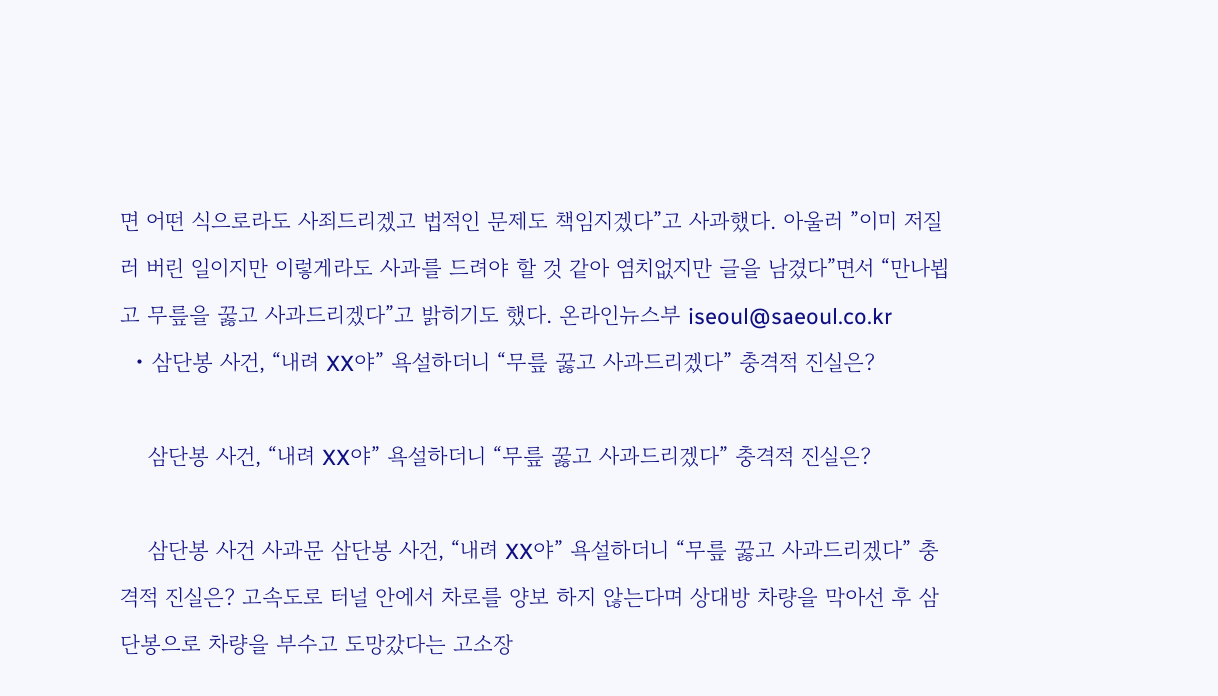면 어떤 식으로라도 사죄드리겠고 법적인 문제도 책임지겠다”고 사과했다. 아울러 ”이미 저질러 버린 일이지만 이렇게라도 사과를 드려야 할 것 같아 염치없지만 글을 남겼다”면서 “만나뵙고 무릎을 꿇고 사과드리겠다”고 밝히기도 했다. 온라인뉴스부 iseoul@saeoul.co.kr
  • 삼단봉 사건, “내려 XX야” 욕설하더니 “무릎 꿇고 사과드리겠다” 충격적 진실은?

    삼단봉 사건, “내려 XX야” 욕설하더니 “무릎 꿇고 사과드리겠다” 충격적 진실은?

    삼단봉 사건 사과문 삼단봉 사건, “내려 XX야” 욕설하더니 “무릎 꿇고 사과드리겠다” 충격적 진실은? 고속도로 터널 안에서 차로를 양보 하지 않는다며 상대방 차량을 막아선 후 삼단봉으로 차량을 부수고 도망갔다는 고소장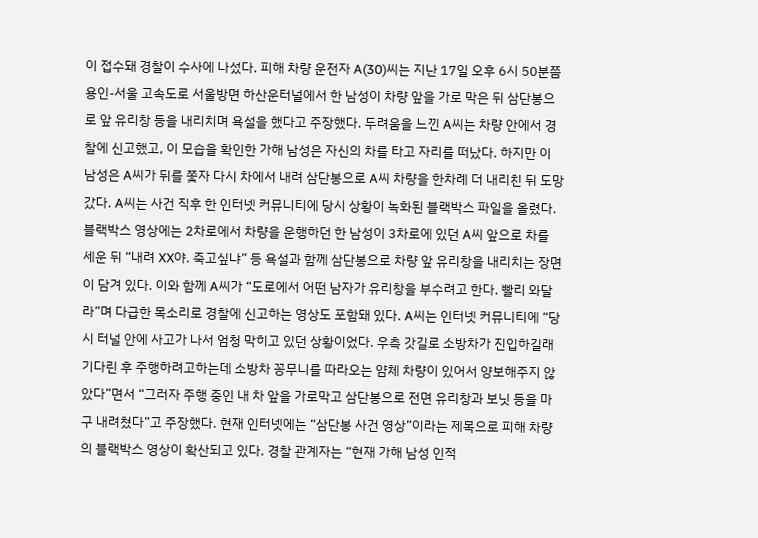이 접수돼 경찰이 수사에 나섰다. 피해 차량 운전자 A(30)씨는 지난 17일 오후 6시 50분쯤 용인-서울 고속도로 서울방면 하산운터널에서 한 남성이 차량 앞을 가로 막은 뒤 삼단봉으로 앞 유리창 등을 내리치며 욕설을 했다고 주장했다. 두려움을 느낀 A씨는 차량 안에서 경찰에 신고했고, 이 모습을 확인한 가해 남성은 자신의 차를 타고 자리를 떠났다. 하지만 이 남성은 A씨가 뒤를 쫓자 다시 차에서 내려 삼단봉으로 A씨 차량을 한차례 더 내리친 뒤 도망갔다. A씨는 사건 직후 한 인터넷 커뮤니티에 당시 상황이 녹화된 블랙박스 파일을 올렸다. 블랙박스 영상에는 2차로에서 차량을 운행하던 한 남성이 3차로에 있던 A씨 앞으로 차를 세운 뒤 “내려 XX야. 죽고싶냐” 등 욕설과 함께 삼단봉으로 차량 앞 유리창을 내리치는 장면이 담겨 있다. 이와 함께 A씨가 “도로에서 어떤 남자가 유리창을 부수려고 한다. 빨리 와달라”며 다급한 목소리로 경찰에 신고하는 영상도 포함돼 있다. A씨는 인터넷 커뮤니티에 “당시 터널 안에 사고가 나서 엄청 막히고 있던 상황이었다. 우측 갓길로 소방차가 진입하길래 기다린 후 주행하려고하는데 소방차 꽁무니를 따라오는 얌체 차량이 있어서 양보해주지 않았다”면서 “그러자 주행 중인 내 차 앞을 가로막고 삼단봉으로 전면 유리창과 보닛 등을 마구 내려쳤다”고 주장했다. 현재 인터넷에는 “삼단봉 사건 영상”이라는 제목으로 피해 차량의 블랙박스 영상이 확산되고 있다. 경찰 관계자는 “현재 가해 남성 인적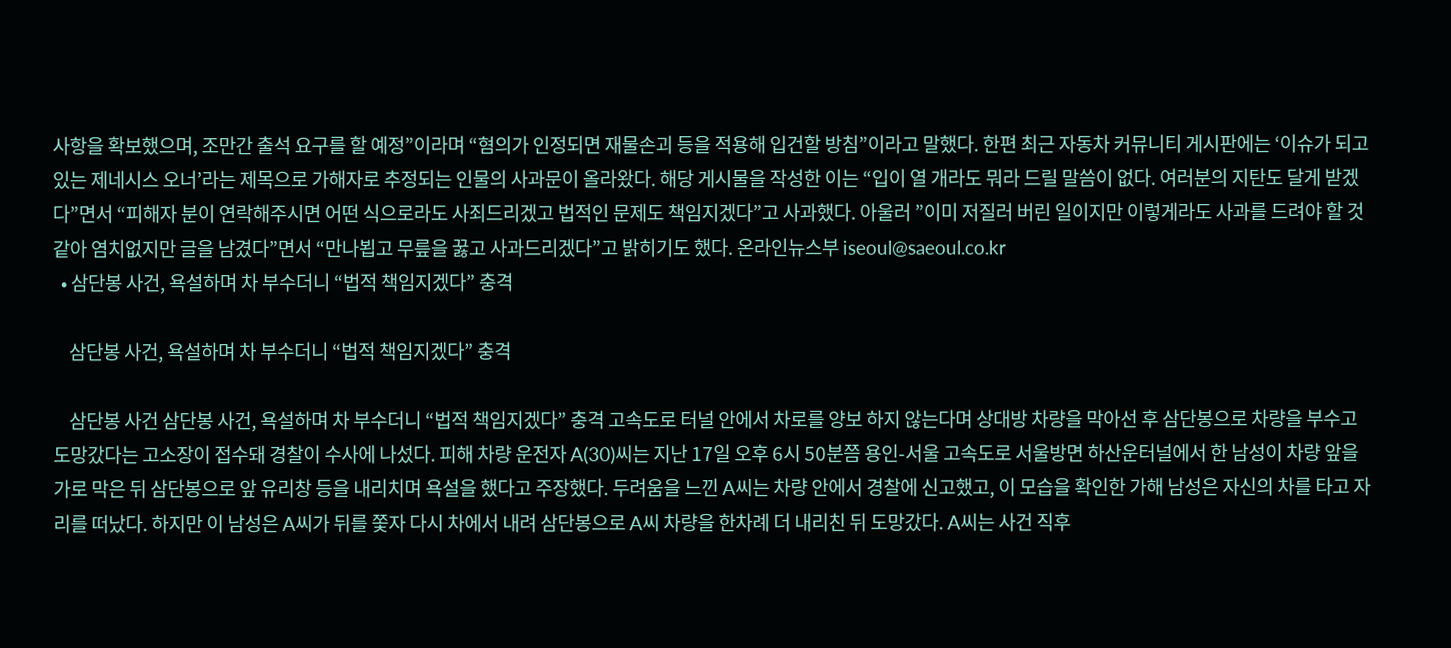사항을 확보했으며, 조만간 출석 요구를 할 예정”이라며 “혐의가 인정되면 재물손괴 등을 적용해 입건할 방침”이라고 말했다. 한편 최근 자동차 커뮤니티 게시판에는 ‘이슈가 되고 있는 제네시스 오너’라는 제목으로 가해자로 추정되는 인물의 사과문이 올라왔다. 해당 게시물을 작성한 이는 “입이 열 개라도 뭐라 드릴 말씀이 없다. 여러분의 지탄도 달게 받겠다”면서 “피해자 분이 연락해주시면 어떤 식으로라도 사죄드리겠고 법적인 문제도 책임지겠다”고 사과했다. 아울러 ”이미 저질러 버린 일이지만 이렇게라도 사과를 드려야 할 것 같아 염치없지만 글을 남겼다”면서 “만나뵙고 무릎을 꿇고 사과드리겠다”고 밝히기도 했다. 온라인뉴스부 iseoul@saeoul.co.kr
  • 삼단봉 사건, 욕설하며 차 부수더니 “법적 책임지겠다” 충격

    삼단봉 사건, 욕설하며 차 부수더니 “법적 책임지겠다” 충격

    삼단봉 사건 삼단봉 사건, 욕설하며 차 부수더니 “법적 책임지겠다” 충격 고속도로 터널 안에서 차로를 양보 하지 않는다며 상대방 차량을 막아선 후 삼단봉으로 차량을 부수고 도망갔다는 고소장이 접수돼 경찰이 수사에 나섰다. 피해 차량 운전자 A(30)씨는 지난 17일 오후 6시 50분쯤 용인-서울 고속도로 서울방면 하산운터널에서 한 남성이 차량 앞을 가로 막은 뒤 삼단봉으로 앞 유리창 등을 내리치며 욕설을 했다고 주장했다. 두려움을 느낀 A씨는 차량 안에서 경찰에 신고했고, 이 모습을 확인한 가해 남성은 자신의 차를 타고 자리를 떠났다. 하지만 이 남성은 A씨가 뒤를 쫓자 다시 차에서 내려 삼단봉으로 A씨 차량을 한차례 더 내리친 뒤 도망갔다. A씨는 사건 직후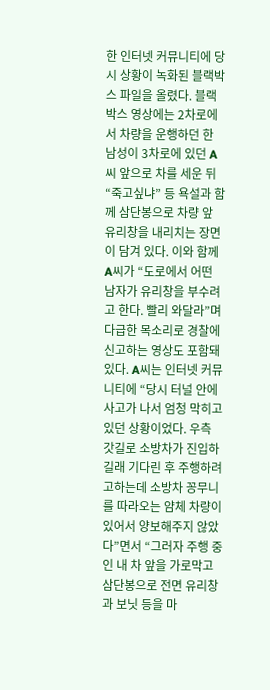한 인터넷 커뮤니티에 당시 상황이 녹화된 블랙박스 파일을 올렸다. 블랙박스 영상에는 2차로에서 차량을 운행하던 한 남성이 3차로에 있던 A씨 앞으로 차를 세운 뒤 “죽고싶냐” 등 욕설과 함께 삼단봉으로 차량 앞 유리창을 내리치는 장면이 담겨 있다. 이와 함께 A씨가 “도로에서 어떤 남자가 유리창을 부수려고 한다. 빨리 와달라”며 다급한 목소리로 경찰에 신고하는 영상도 포함돼 있다. A씨는 인터넷 커뮤니티에 “당시 터널 안에 사고가 나서 엄청 막히고 있던 상황이었다. 우측 갓길로 소방차가 진입하길래 기다린 후 주행하려고하는데 소방차 꽁무니를 따라오는 얌체 차량이 있어서 양보해주지 않았다”면서 “그러자 주행 중인 내 차 앞을 가로막고 삼단봉으로 전면 유리창과 보닛 등을 마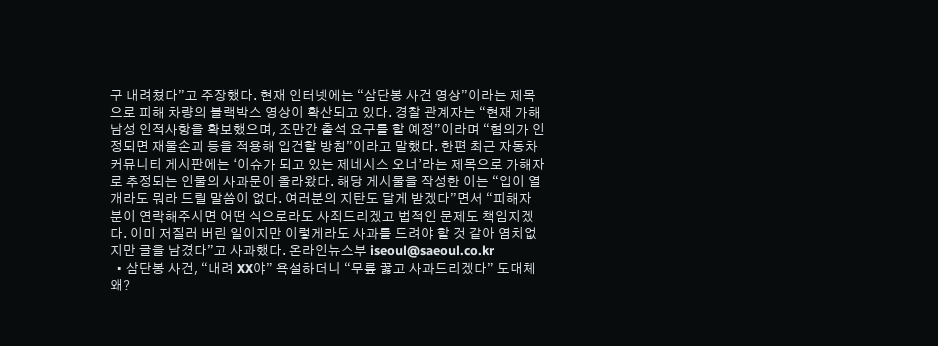구 내려쳤다”고 주장했다. 현재 인터넷에는 “삼단봉 사건 영상”이라는 제목으로 피해 차량의 블랙박스 영상이 확산되고 있다. 경찰 관계자는 “현재 가해 남성 인적사항을 확보했으며, 조만간 출석 요구를 할 예정”이라며 “혐의가 인정되면 재물손괴 등을 적용해 입건할 방침”이라고 말했다. 한편 최근 자동차 커뮤니티 게시판에는 ‘이슈가 되고 있는 제네시스 오너’라는 제목으로 가해자로 추정되는 인물의 사과문이 올라왔다. 해당 게시물을 작성한 이는 “입이 열 개라도 뭐라 드릴 말씀이 없다. 여러분의 지탄도 달게 받겠다”면서 “피해자 분이 연락해주시면 어떤 식으로라도 사죄드리겠고 법적인 문제도 책임지겠다. 이미 저질러 버린 일이지만 이렇게라도 사과를 드려야 할 것 같아 염치없지만 글을 남겼다”고 사과했다. 온라인뉴스부 iseoul@saeoul.co.kr
  • 삼단봉 사건, “내려 XX야” 욕설하더니 “무릎 꿇고 사과드리겠다” 도대체 왜?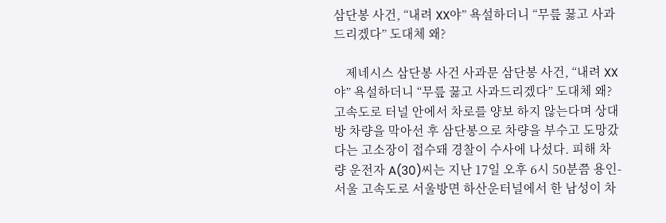삼단봉 사건, “내려 XX야” 욕설하더니 “무릎 꿇고 사과드리겠다” 도대체 왜?

    제네시스 삼단봉 사건 사과문 삼단봉 사건, “내려 XX야” 욕설하더니 “무릎 꿇고 사과드리겠다” 도대체 왜? 고속도로 터널 안에서 차로를 양보 하지 않는다며 상대방 차량을 막아선 후 삼단봉으로 차량을 부수고 도망갔다는 고소장이 접수돼 경찰이 수사에 나섰다. 피해 차량 운전자 A(30)씨는 지난 17일 오후 6시 50분쯤 용인-서울 고속도로 서울방면 하산운터널에서 한 남성이 차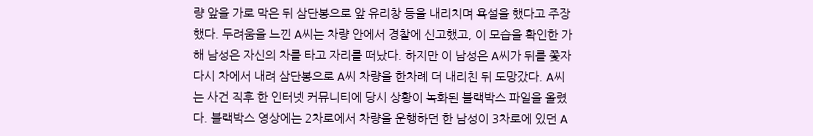량 앞을 가로 막은 뒤 삼단봉으로 앞 유리창 등을 내리치며 욕설을 했다고 주장했다. 두려움을 느낀 A씨는 차량 안에서 경찰에 신고했고, 이 모습을 확인한 가해 남성은 자신의 차를 타고 자리를 떠났다. 하지만 이 남성은 A씨가 뒤를 쫓자 다시 차에서 내려 삼단봉으로 A씨 차량을 한차례 더 내리친 뒤 도망갔다. A씨는 사건 직후 한 인터넷 커뮤니티에 당시 상황이 녹화된 블랙박스 파일을 올렸다. 블랙박스 영상에는 2차로에서 차량을 운행하던 한 남성이 3차로에 있던 A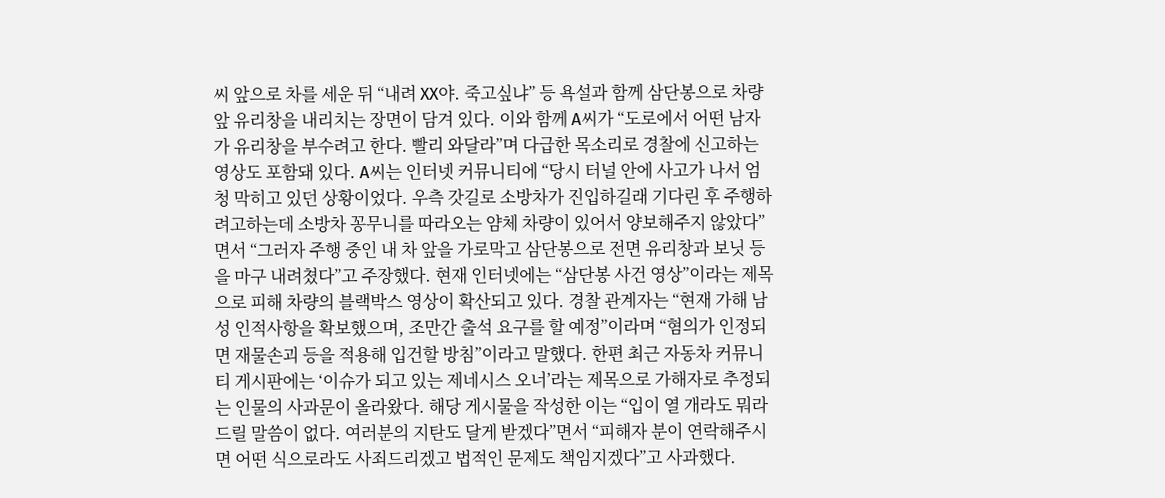씨 앞으로 차를 세운 뒤 “내려 XX야. 죽고싶냐” 등 욕설과 함께 삼단봉으로 차량 앞 유리창을 내리치는 장면이 담겨 있다. 이와 함께 A씨가 “도로에서 어떤 남자가 유리창을 부수려고 한다. 빨리 와달라”며 다급한 목소리로 경찰에 신고하는 영상도 포함돼 있다. A씨는 인터넷 커뮤니티에 “당시 터널 안에 사고가 나서 엄청 막히고 있던 상황이었다. 우측 갓길로 소방차가 진입하길래 기다린 후 주행하려고하는데 소방차 꽁무니를 따라오는 얌체 차량이 있어서 양보해주지 않았다”면서 “그러자 주행 중인 내 차 앞을 가로막고 삼단봉으로 전면 유리창과 보닛 등을 마구 내려쳤다”고 주장했다. 현재 인터넷에는 “삼단봉 사건 영상”이라는 제목으로 피해 차량의 블랙박스 영상이 확산되고 있다. 경찰 관계자는 “현재 가해 남성 인적사항을 확보했으며, 조만간 출석 요구를 할 예정”이라며 “혐의가 인정되면 재물손괴 등을 적용해 입건할 방침”이라고 말했다. 한편 최근 자동차 커뮤니티 게시판에는 ‘이슈가 되고 있는 제네시스 오너’라는 제목으로 가해자로 추정되는 인물의 사과문이 올라왔다. 해당 게시물을 작성한 이는 “입이 열 개라도 뭐라 드릴 말씀이 없다. 여러분의 지탄도 달게 받겠다”면서 “피해자 분이 연락해주시면 어떤 식으로라도 사죄드리겠고 법적인 문제도 책임지겠다”고 사과했다.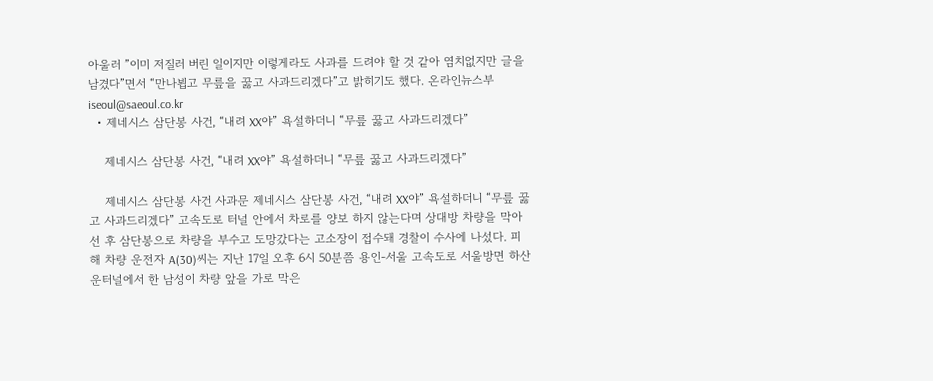아울러 ”이미 저질러 버린 일이지만 이렇게라도 사과를 드려야 할 것 같아 염치없지만 글을 남겼다”면서 “만나뵙고 무릎을 꿇고 사과드리겠다”고 밝히기도 했다. 온라인뉴스부 iseoul@saeoul.co.kr
  • 제네시스 삼단봉 사건, “내려 XX야” 욕설하더니 “무릎 꿇고 사과드리겠다”

    제네시스 삼단봉 사건, “내려 XX야” 욕설하더니 “무릎 꿇고 사과드리겠다”

    제네시스 삼단봉 사건 사과문 제네시스 삼단봉 사건, “내려 XX야” 욕설하더니 “무릎 꿇고 사과드리겠다” 고속도로 터널 안에서 차로를 양보 하지 않는다며 상대방 차량을 막아선 후 삼단봉으로 차량을 부수고 도망갔다는 고소장이 접수돼 경찰이 수사에 나섰다. 피해 차량 운전자 A(30)씨는 지난 17일 오후 6시 50분쯤 용인-서울 고속도로 서울방면 하산운터널에서 한 남성이 차량 앞을 가로 막은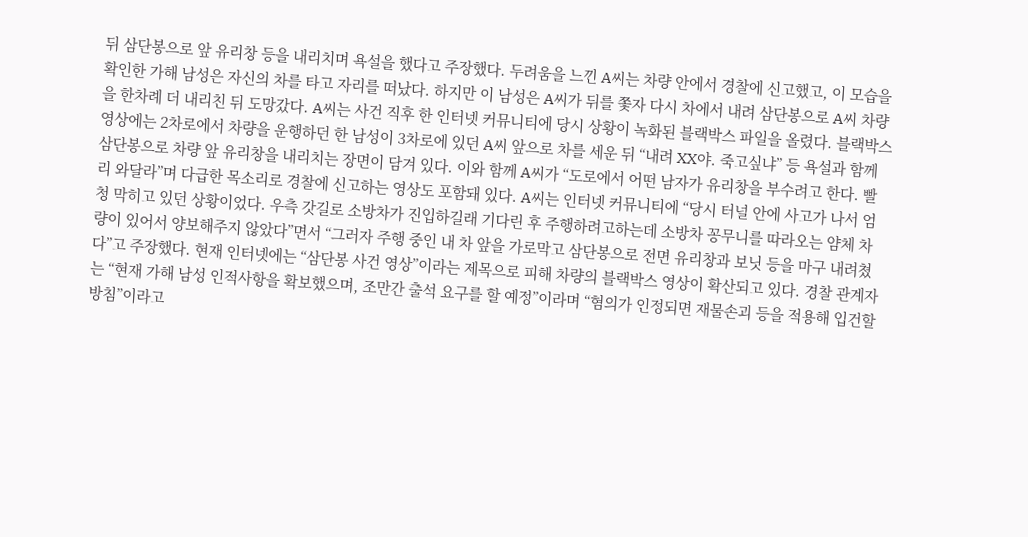뒤 삼단봉으로 앞 유리창 등을 내리치며 욕설을 했다고 주장했다. 두려움을 느낀 A씨는 차량 안에서 경찰에 신고했고, 이 모습을 확인한 가해 남성은 자신의 차를 타고 자리를 떠났다. 하지만 이 남성은 A씨가 뒤를 쫓자 다시 차에서 내려 삼단봉으로 A씨 차량을 한차례 더 내리친 뒤 도망갔다. A씨는 사건 직후 한 인터넷 커뮤니티에 당시 상황이 녹화된 블랙박스 파일을 올렸다. 블랙박스 영상에는 2차로에서 차량을 운행하던 한 남성이 3차로에 있던 A씨 앞으로 차를 세운 뒤 “내려 XX야. 죽고싶냐” 등 욕설과 함께 삼단봉으로 차량 앞 유리창을 내리치는 장면이 담겨 있다. 이와 함께 A씨가 “도로에서 어떤 남자가 유리창을 부수려고 한다. 빨리 와달라”며 다급한 목소리로 경찰에 신고하는 영상도 포함돼 있다. A씨는 인터넷 커뮤니티에 “당시 터널 안에 사고가 나서 엄청 막히고 있던 상황이었다. 우측 갓길로 소방차가 진입하길래 기다린 후 주행하려고하는데 소방차 꽁무니를 따라오는 얌체 차량이 있어서 양보해주지 않았다”면서 “그러자 주행 중인 내 차 앞을 가로막고 삼단봉으로 전면 유리창과 보닛 등을 마구 내려쳤다”고 주장했다. 현재 인터넷에는 “삼단봉 사건 영상”이라는 제목으로 피해 차량의 블랙박스 영상이 확산되고 있다. 경찰 관계자는 “현재 가해 남성 인적사항을 확보했으며, 조만간 출석 요구를 할 예정”이라며 “혐의가 인정되면 재물손괴 등을 적용해 입건할 방침”이라고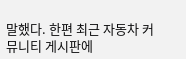말했다. 한편 최근 자동차 커뮤니티 게시판에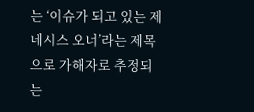는 ‘이슈가 되고 있는 제네시스 오너’라는 제목으로 가해자로 추정되는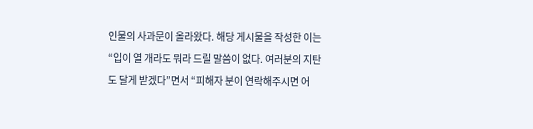인물의 사과문이 올라왔다. 해당 게시물을 작성한 이는 “입이 열 개라도 뭐라 드릴 말씀이 없다. 여러분의 지탄도 달게 받겠다”면서 “피해자 분이 연락해주시면 어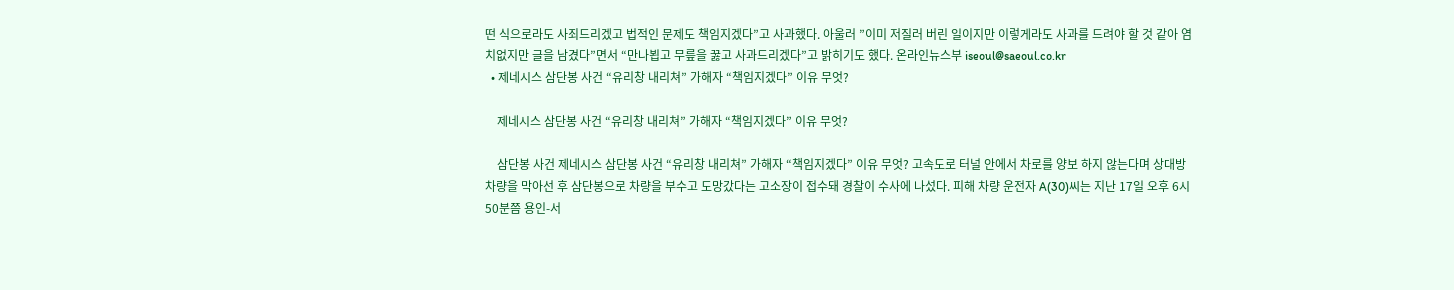떤 식으로라도 사죄드리겠고 법적인 문제도 책임지겠다”고 사과했다. 아울러 ”이미 저질러 버린 일이지만 이렇게라도 사과를 드려야 할 것 같아 염치없지만 글을 남겼다”면서 “만나뵙고 무릎을 꿇고 사과드리겠다”고 밝히기도 했다. 온라인뉴스부 iseoul@saeoul.co.kr
  • 제네시스 삼단봉 사건 “유리창 내리쳐” 가해자 “책임지겠다” 이유 무엇?

    제네시스 삼단봉 사건 “유리창 내리쳐” 가해자 “책임지겠다” 이유 무엇?

    삼단봉 사건 제네시스 삼단봉 사건 “유리창 내리쳐” 가해자 “책임지겠다” 이유 무엇? 고속도로 터널 안에서 차로를 양보 하지 않는다며 상대방 차량을 막아선 후 삼단봉으로 차량을 부수고 도망갔다는 고소장이 접수돼 경찰이 수사에 나섰다. 피해 차량 운전자 A(30)씨는 지난 17일 오후 6시 50분쯤 용인-서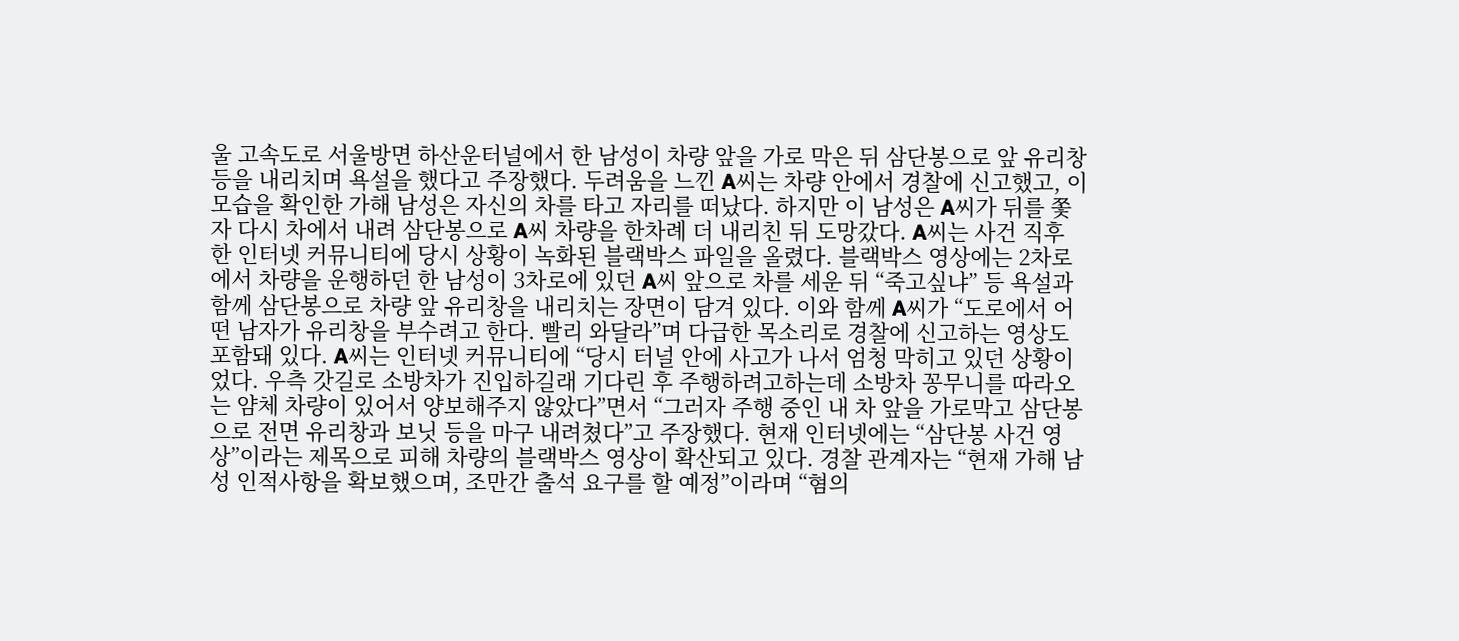울 고속도로 서울방면 하산운터널에서 한 남성이 차량 앞을 가로 막은 뒤 삼단봉으로 앞 유리창 등을 내리치며 욕설을 했다고 주장했다. 두려움을 느낀 A씨는 차량 안에서 경찰에 신고했고, 이 모습을 확인한 가해 남성은 자신의 차를 타고 자리를 떠났다. 하지만 이 남성은 A씨가 뒤를 쫓자 다시 차에서 내려 삼단봉으로 A씨 차량을 한차례 더 내리친 뒤 도망갔다. A씨는 사건 직후 한 인터넷 커뮤니티에 당시 상황이 녹화된 블랙박스 파일을 올렸다. 블랙박스 영상에는 2차로에서 차량을 운행하던 한 남성이 3차로에 있던 A씨 앞으로 차를 세운 뒤 “죽고싶냐” 등 욕설과 함께 삼단봉으로 차량 앞 유리창을 내리치는 장면이 담겨 있다. 이와 함께 A씨가 “도로에서 어떤 남자가 유리창을 부수려고 한다. 빨리 와달라”며 다급한 목소리로 경찰에 신고하는 영상도 포함돼 있다. A씨는 인터넷 커뮤니티에 “당시 터널 안에 사고가 나서 엄청 막히고 있던 상황이었다. 우측 갓길로 소방차가 진입하길래 기다린 후 주행하려고하는데 소방차 꽁무니를 따라오는 얌체 차량이 있어서 양보해주지 않았다”면서 “그러자 주행 중인 내 차 앞을 가로막고 삼단봉으로 전면 유리창과 보닛 등을 마구 내려쳤다”고 주장했다. 현재 인터넷에는 “삼단봉 사건 영상”이라는 제목으로 피해 차량의 블랙박스 영상이 확산되고 있다. 경찰 관계자는 “현재 가해 남성 인적사항을 확보했으며, 조만간 출석 요구를 할 예정”이라며 “혐의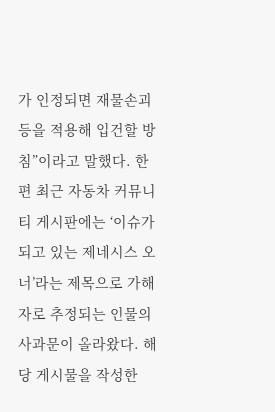가 인정되면 재물손괴 등을 적용해 입건할 방침”이라고 말했다. 한편 최근 자동차 커뮤니티 게시판에는 ‘이슈가 되고 있는 제네시스 오너’라는 제목으로 가해자로 추정되는 인물의 사과문이 올라왔다. 해당 게시물을 작성한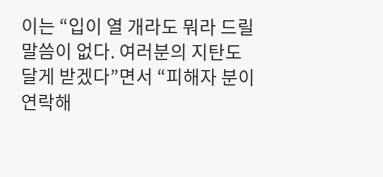이는 “입이 열 개라도 뭐라 드릴 말씀이 없다. 여러분의 지탄도 달게 받겠다”면서 “피해자 분이 연락해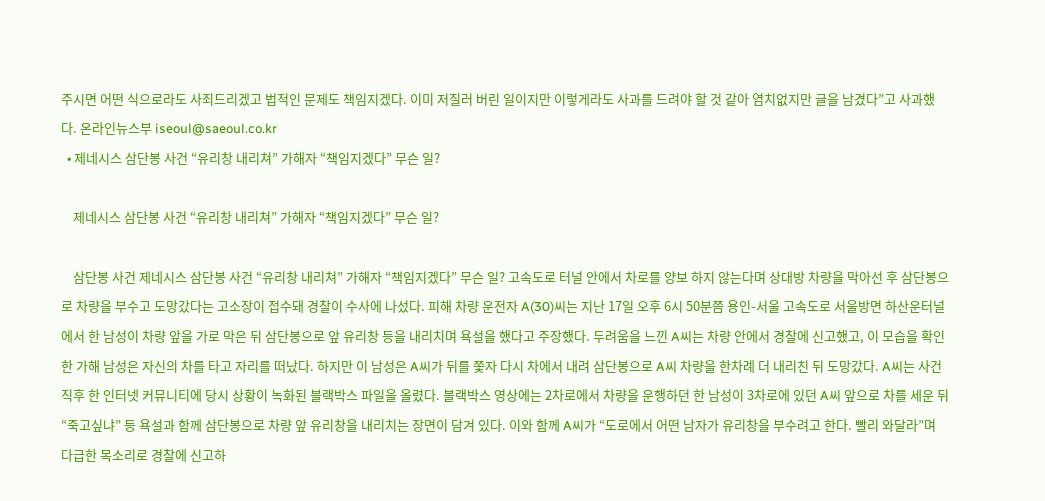주시면 어떤 식으로라도 사죄드리겠고 법적인 문제도 책임지겠다. 이미 저질러 버린 일이지만 이렇게라도 사과를 드려야 할 것 같아 염치없지만 글을 남겼다”고 사과했다. 온라인뉴스부 iseoul@saeoul.co.kr
  • 제네시스 삼단봉 사건 “유리창 내리쳐” 가해자 “책임지겠다” 무슨 일?

    제네시스 삼단봉 사건 “유리창 내리쳐” 가해자 “책임지겠다” 무슨 일?

    삼단봉 사건 제네시스 삼단봉 사건 “유리창 내리쳐” 가해자 “책임지겠다” 무슨 일? 고속도로 터널 안에서 차로를 양보 하지 않는다며 상대방 차량을 막아선 후 삼단봉으로 차량을 부수고 도망갔다는 고소장이 접수돼 경찰이 수사에 나섰다. 피해 차량 운전자 A(30)씨는 지난 17일 오후 6시 50분쯤 용인-서울 고속도로 서울방면 하산운터널에서 한 남성이 차량 앞을 가로 막은 뒤 삼단봉으로 앞 유리창 등을 내리치며 욕설을 했다고 주장했다. 두려움을 느낀 A씨는 차량 안에서 경찰에 신고했고, 이 모습을 확인한 가해 남성은 자신의 차를 타고 자리를 떠났다. 하지만 이 남성은 A씨가 뒤를 쫓자 다시 차에서 내려 삼단봉으로 A씨 차량을 한차례 더 내리친 뒤 도망갔다. A씨는 사건 직후 한 인터넷 커뮤니티에 당시 상황이 녹화된 블랙박스 파일을 올렸다. 블랙박스 영상에는 2차로에서 차량을 운행하던 한 남성이 3차로에 있던 A씨 앞으로 차를 세운 뒤 “죽고싶냐” 등 욕설과 함께 삼단봉으로 차량 앞 유리창을 내리치는 장면이 담겨 있다. 이와 함께 A씨가 “도로에서 어떤 남자가 유리창을 부수려고 한다. 빨리 와달라”며 다급한 목소리로 경찰에 신고하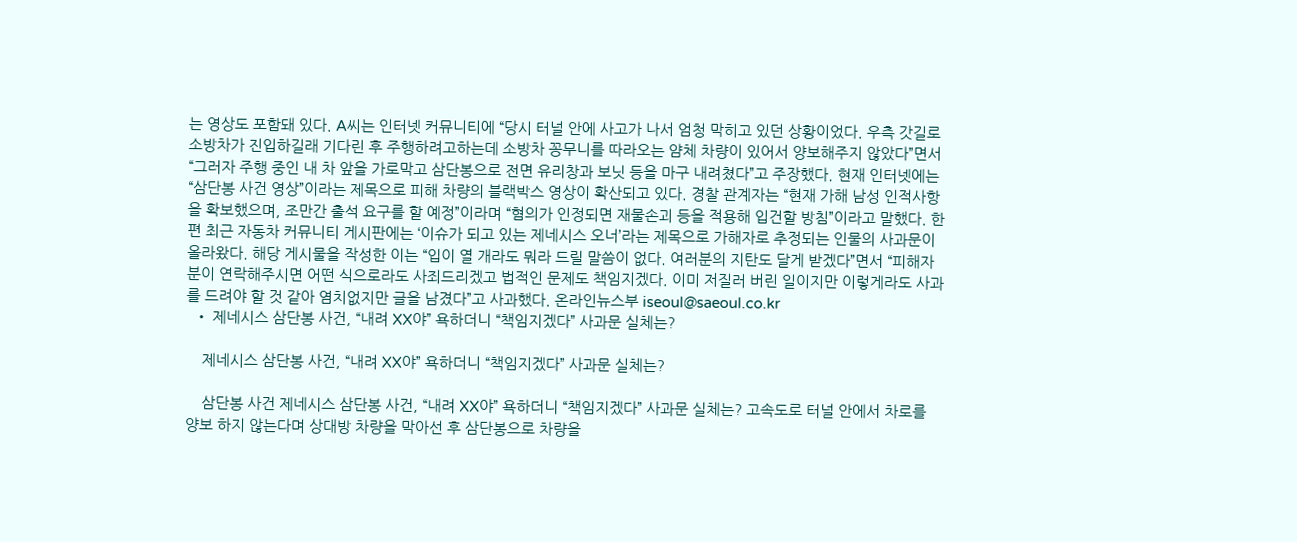는 영상도 포함돼 있다. A씨는 인터넷 커뮤니티에 “당시 터널 안에 사고가 나서 엄청 막히고 있던 상황이었다. 우측 갓길로 소방차가 진입하길래 기다린 후 주행하려고하는데 소방차 꽁무니를 따라오는 얌체 차량이 있어서 양보해주지 않았다”면서 “그러자 주행 중인 내 차 앞을 가로막고 삼단봉으로 전면 유리창과 보닛 등을 마구 내려쳤다”고 주장했다. 현재 인터넷에는 “삼단봉 사건 영상”이라는 제목으로 피해 차량의 블랙박스 영상이 확산되고 있다. 경찰 관계자는 “현재 가해 남성 인적사항을 확보했으며, 조만간 출석 요구를 할 예정”이라며 “혐의가 인정되면 재물손괴 등을 적용해 입건할 방침”이라고 말했다. 한편 최근 자동차 커뮤니티 게시판에는 ‘이슈가 되고 있는 제네시스 오너’라는 제목으로 가해자로 추정되는 인물의 사과문이 올라왔다. 해당 게시물을 작성한 이는 “입이 열 개라도 뭐라 드릴 말씀이 없다. 여러분의 지탄도 달게 받겠다”면서 “피해자 분이 연락해주시면 어떤 식으로라도 사죄드리겠고 법적인 문제도 책임지겠다. 이미 저질러 버린 일이지만 이렇게라도 사과를 드려야 할 것 같아 염치없지만 글을 남겼다”고 사과했다. 온라인뉴스부 iseoul@saeoul.co.kr
  • 제네시스 삼단봉 사건, “내려 XX야” 욕하더니 “책임지겠다” 사과문 실체는?

    제네시스 삼단봉 사건, “내려 XX야” 욕하더니 “책임지겠다” 사과문 실체는?

    삼단봉 사건 제네시스 삼단봉 사건, “내려 XX야” 욕하더니 “책임지겠다” 사과문 실체는? 고속도로 터널 안에서 차로를 양보 하지 않는다며 상대방 차량을 막아선 후 삼단봉으로 차량을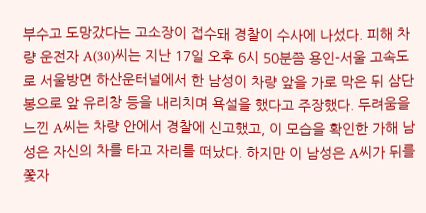부수고 도망갔다는 고소장이 접수돼 경찰이 수사에 나섰다. 피해 차량 운전자 A(30)씨는 지난 17일 오후 6시 50분쯤 용인-서울 고속도로 서울방면 하산운터널에서 한 남성이 차량 앞을 가로 막은 뒤 삼단봉으로 앞 유리창 등을 내리치며 욕설을 했다고 주장했다. 두려움을 느낀 A씨는 차량 안에서 경찰에 신고했고, 이 모습을 확인한 가해 남성은 자신의 차를 타고 자리를 떠났다. 하지만 이 남성은 A씨가 뒤를 쫓자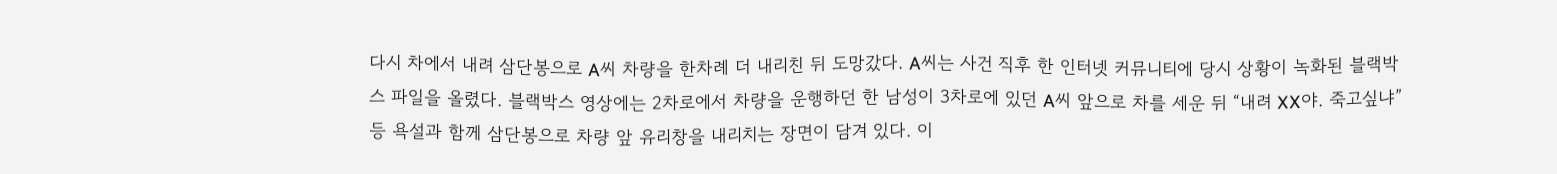다시 차에서 내려 삼단봉으로 A씨 차량을 한차례 더 내리친 뒤 도망갔다. A씨는 사건 직후 한 인터넷 커뮤니티에 당시 상황이 녹화된 블랙박스 파일을 올렸다. 블랙박스 영상에는 2차로에서 차량을 운행하던 한 남성이 3차로에 있던 A씨 앞으로 차를 세운 뒤 “내려 XX야. 죽고싶냐” 등 욕설과 함께 삼단봉으로 차량 앞 유리창을 내리치는 장면이 담겨 있다. 이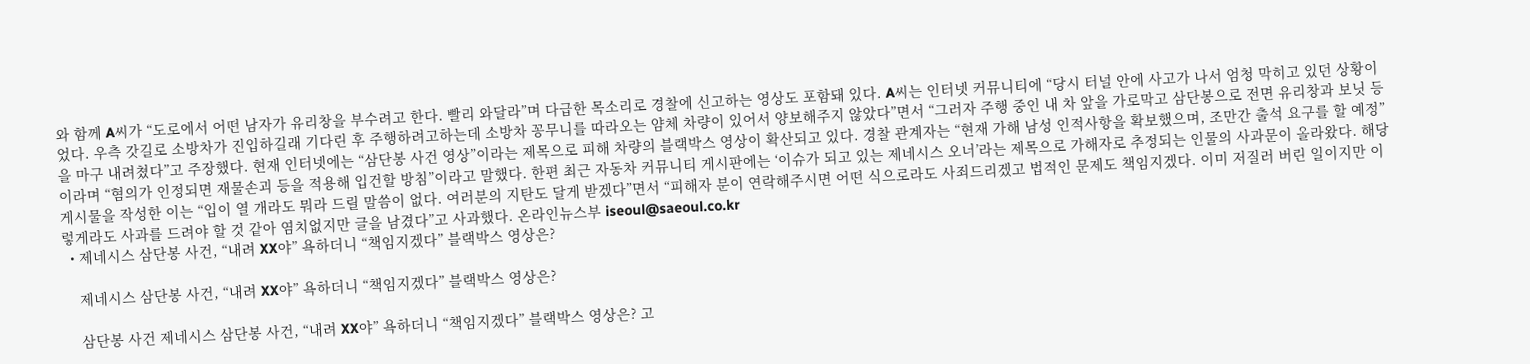와 함께 A씨가 “도로에서 어떤 남자가 유리창을 부수려고 한다. 빨리 와달라”며 다급한 목소리로 경찰에 신고하는 영상도 포함돼 있다. A씨는 인터넷 커뮤니티에 “당시 터널 안에 사고가 나서 엄청 막히고 있던 상황이었다. 우측 갓길로 소방차가 진입하길래 기다린 후 주행하려고하는데 소방차 꽁무니를 따라오는 얌체 차량이 있어서 양보해주지 않았다”면서 “그러자 주행 중인 내 차 앞을 가로막고 삼단봉으로 전면 유리창과 보닛 등을 마구 내려쳤다”고 주장했다. 현재 인터넷에는 “삼단봉 사건 영상”이라는 제목으로 피해 차량의 블랙박스 영상이 확산되고 있다. 경찰 관계자는 “현재 가해 남성 인적사항을 확보했으며, 조만간 출석 요구를 할 예정”이라며 “혐의가 인정되면 재물손괴 등을 적용해 입건할 방침”이라고 말했다. 한편 최근 자동차 커뮤니티 게시판에는 ‘이슈가 되고 있는 제네시스 오너’라는 제목으로 가해자로 추정되는 인물의 사과문이 올라왔다. 해당 게시물을 작성한 이는 “입이 열 개라도 뭐라 드릴 말씀이 없다. 여러분의 지탄도 달게 받겠다”면서 “피해자 분이 연락해주시면 어떤 식으로라도 사죄드리겠고 법적인 문제도 책임지겠다. 이미 저질러 버린 일이지만 이렇게라도 사과를 드려야 할 것 같아 염치없지만 글을 남겼다”고 사과했다. 온라인뉴스부 iseoul@saeoul.co.kr
  • 제네시스 삼단봉 사건, “내려 XX야” 욕하더니 “책임지겠다” 블랙박스 영상은?

    제네시스 삼단봉 사건, “내려 XX야” 욕하더니 “책임지겠다” 블랙박스 영상은?

    삼단봉 사건 제네시스 삼단봉 사건, “내려 XX야” 욕하더니 “책임지겠다” 블랙박스 영상은? 고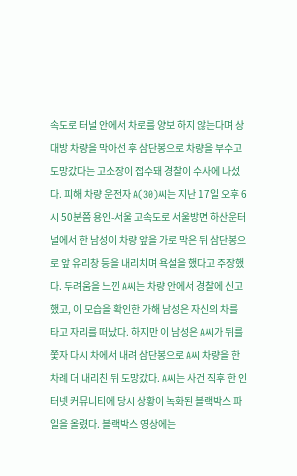속도로 터널 안에서 차로를 양보 하지 않는다며 상대방 차량을 막아선 후 삼단봉으로 차량을 부수고 도망갔다는 고소장이 접수돼 경찰이 수사에 나섰다. 피해 차량 운전자 A(30)씨는 지난 17일 오후 6시 50분쯤 용인-서울 고속도로 서울방면 하산운터널에서 한 남성이 차량 앞을 가로 막은 뒤 삼단봉으로 앞 유리창 등을 내리치며 욕설을 했다고 주장했다. 두려움을 느낀 A씨는 차량 안에서 경찰에 신고했고, 이 모습을 확인한 가해 남성은 자신의 차를 타고 자리를 떠났다. 하지만 이 남성은 A씨가 뒤를 쫓자 다시 차에서 내려 삼단봉으로 A씨 차량을 한차례 더 내리친 뒤 도망갔다. A씨는 사건 직후 한 인터넷 커뮤니티에 당시 상황이 녹화된 블랙박스 파일을 올렸다. 블랙박스 영상에는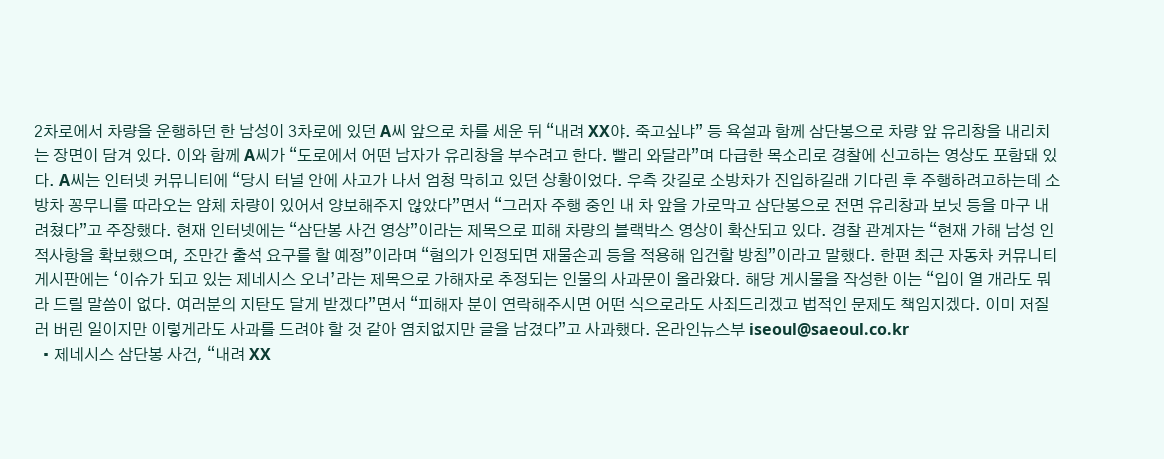2차로에서 차량을 운행하던 한 남성이 3차로에 있던 A씨 앞으로 차를 세운 뒤 “내려 XX야. 죽고싶냐” 등 욕설과 함께 삼단봉으로 차량 앞 유리창을 내리치는 장면이 담겨 있다. 이와 함께 A씨가 “도로에서 어떤 남자가 유리창을 부수려고 한다. 빨리 와달라”며 다급한 목소리로 경찰에 신고하는 영상도 포함돼 있다. A씨는 인터넷 커뮤니티에 “당시 터널 안에 사고가 나서 엄청 막히고 있던 상황이었다. 우측 갓길로 소방차가 진입하길래 기다린 후 주행하려고하는데 소방차 꽁무니를 따라오는 얌체 차량이 있어서 양보해주지 않았다”면서 “그러자 주행 중인 내 차 앞을 가로막고 삼단봉으로 전면 유리창과 보닛 등을 마구 내려쳤다”고 주장했다. 현재 인터넷에는 “삼단봉 사건 영상”이라는 제목으로 피해 차량의 블랙박스 영상이 확산되고 있다. 경찰 관계자는 “현재 가해 남성 인적사항을 확보했으며, 조만간 출석 요구를 할 예정”이라며 “혐의가 인정되면 재물손괴 등을 적용해 입건할 방침”이라고 말했다. 한편 최근 자동차 커뮤니티 게시판에는 ‘이슈가 되고 있는 제네시스 오너’라는 제목으로 가해자로 추정되는 인물의 사과문이 올라왔다. 해당 게시물을 작성한 이는 “입이 열 개라도 뭐라 드릴 말씀이 없다. 여러분의 지탄도 달게 받겠다”면서 “피해자 분이 연락해주시면 어떤 식으로라도 사죄드리겠고 법적인 문제도 책임지겠다. 이미 저질러 버린 일이지만 이렇게라도 사과를 드려야 할 것 같아 염치없지만 글을 남겼다”고 사과했다. 온라인뉴스부 iseoul@saeoul.co.kr
  • 제네시스 삼단봉 사건, “내려 XX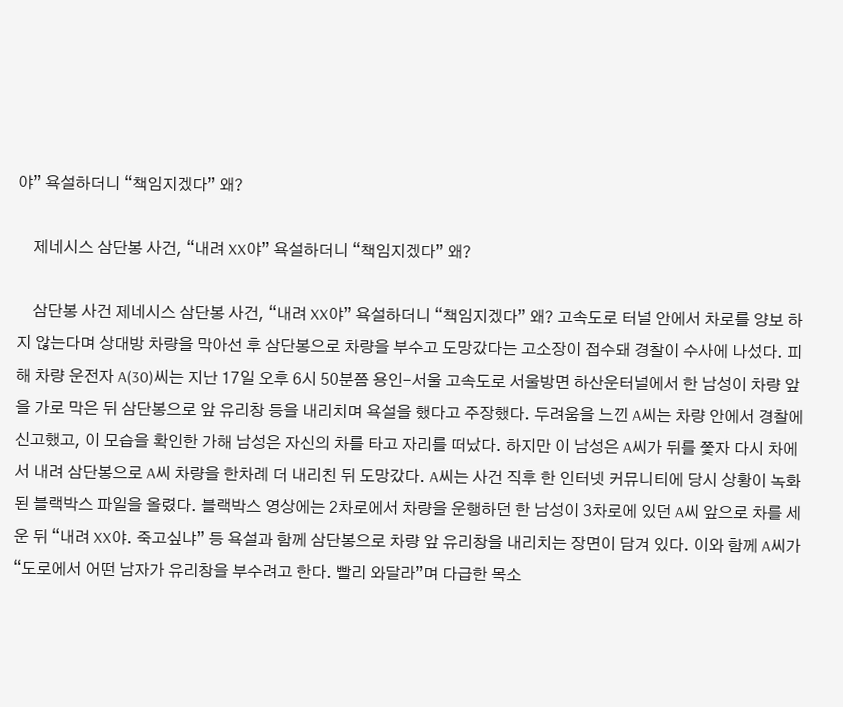야” 욕설하더니 “책임지겠다” 왜?

    제네시스 삼단봉 사건, “내려 XX야” 욕설하더니 “책임지겠다” 왜?

    삼단봉 사건 제네시스 삼단봉 사건, “내려 XX야” 욕설하더니 “책임지겠다” 왜? 고속도로 터널 안에서 차로를 양보 하지 않는다며 상대방 차량을 막아선 후 삼단봉으로 차량을 부수고 도망갔다는 고소장이 접수돼 경찰이 수사에 나섰다. 피해 차량 운전자 A(30)씨는 지난 17일 오후 6시 50분쯤 용인-서울 고속도로 서울방면 하산운터널에서 한 남성이 차량 앞을 가로 막은 뒤 삼단봉으로 앞 유리창 등을 내리치며 욕설을 했다고 주장했다. 두려움을 느낀 A씨는 차량 안에서 경찰에 신고했고, 이 모습을 확인한 가해 남성은 자신의 차를 타고 자리를 떠났다. 하지만 이 남성은 A씨가 뒤를 쫓자 다시 차에서 내려 삼단봉으로 A씨 차량을 한차례 더 내리친 뒤 도망갔다. A씨는 사건 직후 한 인터넷 커뮤니티에 당시 상황이 녹화된 블랙박스 파일을 올렸다. 블랙박스 영상에는 2차로에서 차량을 운행하던 한 남성이 3차로에 있던 A씨 앞으로 차를 세운 뒤 “내려 XX야. 죽고싶냐” 등 욕설과 함께 삼단봉으로 차량 앞 유리창을 내리치는 장면이 담겨 있다. 이와 함께 A씨가 “도로에서 어떤 남자가 유리창을 부수려고 한다. 빨리 와달라”며 다급한 목소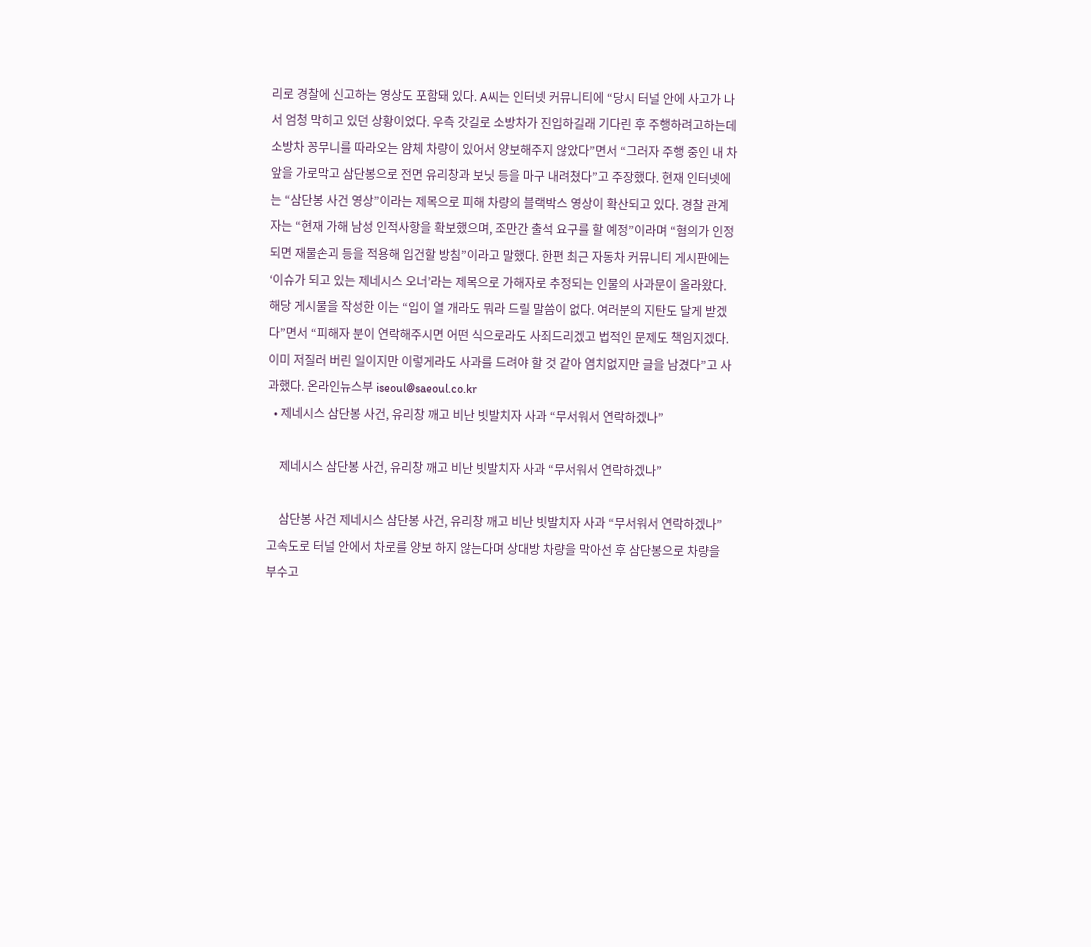리로 경찰에 신고하는 영상도 포함돼 있다. A씨는 인터넷 커뮤니티에 “당시 터널 안에 사고가 나서 엄청 막히고 있던 상황이었다. 우측 갓길로 소방차가 진입하길래 기다린 후 주행하려고하는데 소방차 꽁무니를 따라오는 얌체 차량이 있어서 양보해주지 않았다”면서 “그러자 주행 중인 내 차 앞을 가로막고 삼단봉으로 전면 유리창과 보닛 등을 마구 내려쳤다”고 주장했다. 현재 인터넷에는 “삼단봉 사건 영상”이라는 제목으로 피해 차량의 블랙박스 영상이 확산되고 있다. 경찰 관계자는 “현재 가해 남성 인적사항을 확보했으며, 조만간 출석 요구를 할 예정”이라며 “혐의가 인정되면 재물손괴 등을 적용해 입건할 방침”이라고 말했다. 한편 최근 자동차 커뮤니티 게시판에는 ‘이슈가 되고 있는 제네시스 오너’라는 제목으로 가해자로 추정되는 인물의 사과문이 올라왔다. 해당 게시물을 작성한 이는 “입이 열 개라도 뭐라 드릴 말씀이 없다. 여러분의 지탄도 달게 받겠다”면서 “피해자 분이 연락해주시면 어떤 식으로라도 사죄드리겠고 법적인 문제도 책임지겠다. 이미 저질러 버린 일이지만 이렇게라도 사과를 드려야 할 것 같아 염치없지만 글을 남겼다”고 사과했다. 온라인뉴스부 iseoul@saeoul.co.kr
  • 제네시스 삼단봉 사건, 유리창 깨고 비난 빗발치자 사과 “무서워서 연락하겠나”

    제네시스 삼단봉 사건, 유리창 깨고 비난 빗발치자 사과 “무서워서 연락하겠나”

    삼단봉 사건 제네시스 삼단봉 사건, 유리창 깨고 비난 빗발치자 사과 “무서워서 연락하겠나” 고속도로 터널 안에서 차로를 양보 하지 않는다며 상대방 차량을 막아선 후 삼단봉으로 차량을 부수고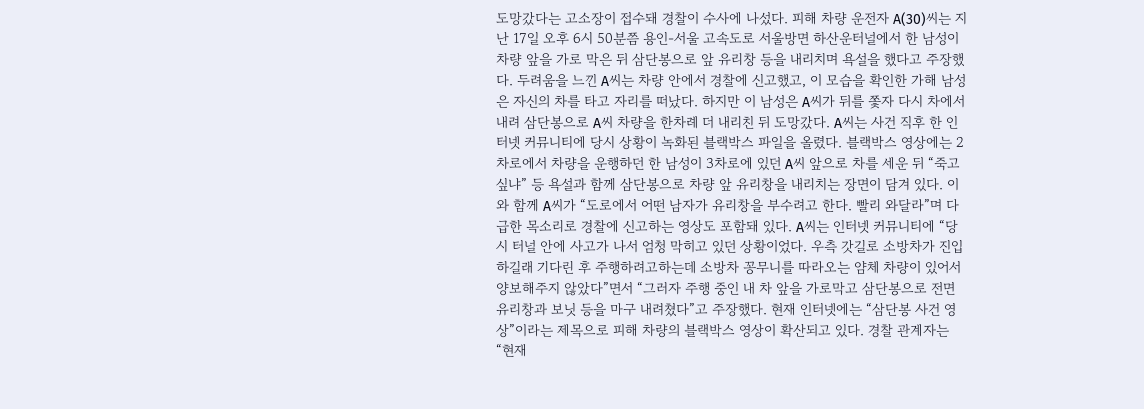도망갔다는 고소장이 접수돼 경찰이 수사에 나섰다. 피해 차량 운전자 A(30)씨는 지난 17일 오후 6시 50분쯤 용인-서울 고속도로 서울방면 하산운터널에서 한 남성이 차량 앞을 가로 막은 뒤 삼단봉으로 앞 유리창 등을 내리치며 욕설을 했다고 주장했다. 두려움을 느낀 A씨는 차량 안에서 경찰에 신고했고, 이 모습을 확인한 가해 남성은 자신의 차를 타고 자리를 떠났다. 하지만 이 남성은 A씨가 뒤를 쫓자 다시 차에서 내려 삼단봉으로 A씨 차량을 한차례 더 내리친 뒤 도망갔다. A씨는 사건 직후 한 인터넷 커뮤니티에 당시 상황이 녹화된 블랙박스 파일을 올렸다. 블랙박스 영상에는 2차로에서 차량을 운행하던 한 남성이 3차로에 있던 A씨 앞으로 차를 세운 뒤 “죽고싶냐” 등 욕설과 함께 삼단봉으로 차량 앞 유리창을 내리치는 장면이 담겨 있다. 이와 함께 A씨가 “도로에서 어떤 남자가 유리창을 부수려고 한다. 빨리 와달라”며 다급한 목소리로 경찰에 신고하는 영상도 포함돼 있다. A씨는 인터넷 커뮤니티에 “당시 터널 안에 사고가 나서 엄청 막히고 있던 상황이었다. 우측 갓길로 소방차가 진입하길래 기다린 후 주행하려고하는데 소방차 꽁무니를 따라오는 얌체 차량이 있어서 양보해주지 않았다”면서 “그러자 주행 중인 내 차 앞을 가로막고 삼단봉으로 전면 유리창과 보닛 등을 마구 내려쳤다”고 주장했다. 현재 인터넷에는 “삼단봉 사건 영상”이라는 제목으로 피해 차량의 블랙박스 영상이 확산되고 있다. 경찰 관계자는 “현재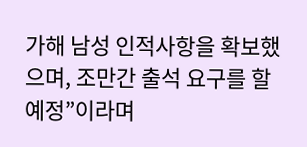가해 남성 인적사항을 확보했으며, 조만간 출석 요구를 할 예정”이라며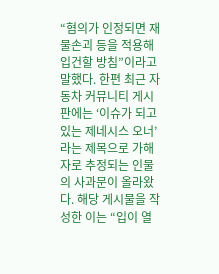“혐의가 인정되면 재물손괴 등을 적용해 입건할 방침”이라고 말했다. 한편 최근 자동차 커뮤니티 게시판에는 ‘이슈가 되고 있는 제네시스 오너’라는 제목으로 가해자로 추정되는 인물의 사과문이 올라왔다. 해당 게시물을 작성한 이는 “입이 열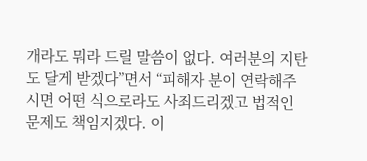개라도 뭐라 드릴 말씀이 없다. 여러분의 지탄도 달게 받겠다”면서 “피해자 분이 연락해주시면 어떤 식으로라도 사죄드리겠고 법적인 문제도 책임지겠다. 이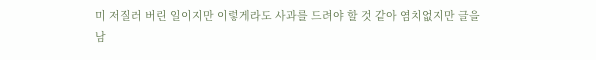미 저질러 버린 일이지만 이렇게라도 사과를 드려야 할 것 같아 염치없지만 글을 남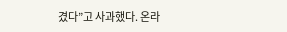겼다”고 사과했다. 온라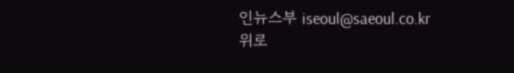인뉴스부 iseoul@saeoul.co.kr
위로